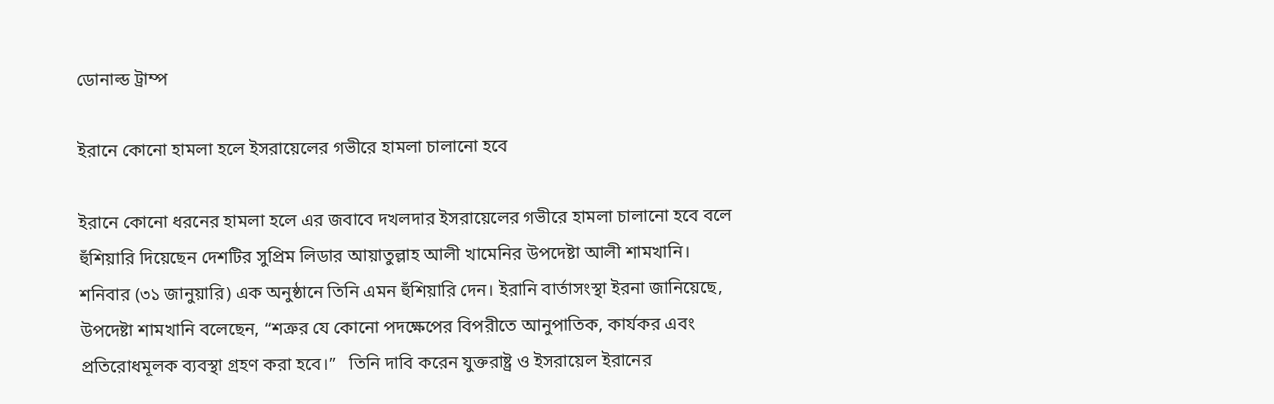ডোনাল্ড ট্রাম্প

ইরানে কোনো হামলা হলে ইসরায়েলের গভীরে হামলা চালানো হবে

ইরানে কোনো ধরনের হামলা হলে এর জবাবে দখলদার ইসরায়েলের গভীরে হামলা চালানো হবে বলে হুঁশিয়ারি দিয়েছেন দেশটির সুপ্রিম লিডার আয়াতুল্লাহ আলী খামেনির উপদেষ্টা আলী শামখানি।   শনিবার (৩১ জানুয়ারি) এক অনুষ্ঠানে তিনি এমন হুঁশিয়ারি দেন। ইরানি বার্তাসংস্থা ইরনা জানিয়েছে, উপদেষ্টা শামখানি বলেছেন, “শত্রুর যে কোনো পদক্ষেপের বিপরীতে আনুপাতিক, কার্যকর এবং প্রতিরোধমূলক ব্যবস্থা গ্রহণ করা হবে।”   তিনি দাবি করেন যুক্তরাষ্ট্র ও ইসরায়েল ইরানের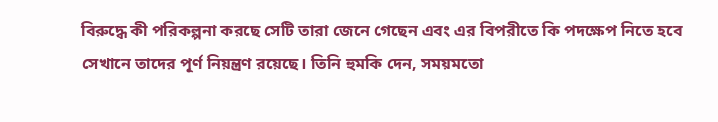বিরুদ্ধে কী পরিকল্পনা করছে সেটি তারা জেনে গেছেন এবং এর বিপরীতে কি পদক্ষেপ নিতে হবে সেখানে তাদের পূর্ণ নিয়ন্ত্রণ রয়েছে। তিনি হুমকি দেন, সময়মতো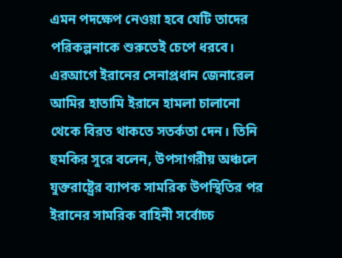এমন পদক্ষেপ নেওয়া হবে যেটি তাদের পরিকল্পনাকে শুরুতেই চেপে ধরবে।   এরআগে ইরানের সেনাপ্রধান জেনারেল আমির হাতামি ইরানে হামলা চালানো থেকে বিরত থাকতে সতর্কতা দেন। তিনি হুমকির সুরে বলেন, উপসাগরীয় অঞ্চলে যুক্তরাষ্ট্রের ব্যাপক সামরিক উপস্থিতির পর ইরানের সামরিক বাহিনী সর্বোচ্চ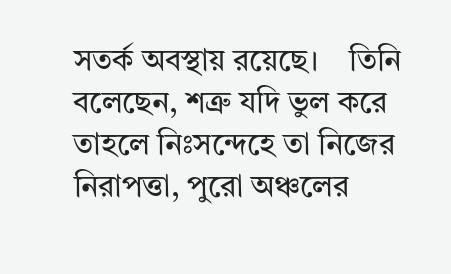সতর্ক অবস্থায় রয়েছে।    তিনি বলেছেন, শত্রু যদি ভুল করে তাহলে নিঃসন্দেহে তা নিজের নিরাপত্তা, পুরো অঞ্চলের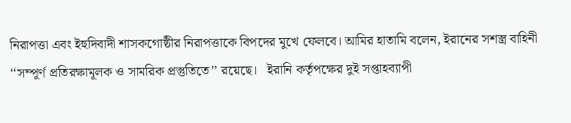নিরাপত্তা এবং ইহুদিবাদী শাসকগোষ্ঠীর নিরাপত্তাকে বিপদের মুখে ফেলবে। আমির হাতামি বলেন, ইরানের সশস্ত্র বাহিনী ‘‘সম্পূর্ণ প্রতিরক্ষামূলক ও সামরিক প্রস্তুতিতে’’ রয়েছে।   ইরানি কর্তৃপক্ষের দুই সপ্তাহব্যাপী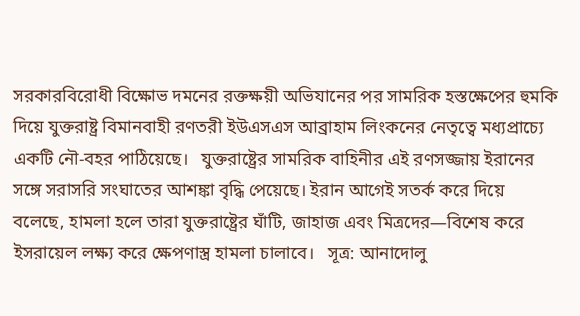সরকারবিরোধী বিক্ষোভ দমনের রক্তক্ষয়ী অভিযানের পর সামরিক হস্তক্ষেপের হুমকি দিয়ে যুক্তরাষ্ট্র বিমানবাহী রণতরী ইউএসএস আব্রাহাম লিংকনের নেতৃত্বে মধ্যপ্রাচ্যে একটি নৌ-বহর পাঠিয়েছে।   যুক্তরাষ্ট্রের সামরিক বাহিনীর এই রণসজ্জায় ইরানের সঙ্গে সরাসরি সংঘাতের আশঙ্কা বৃদ্ধি পেয়েছে। ইরান আগেই সতর্ক করে দিয়ে বলেছে, হামলা হলে তারা যুক্তরাষ্ট্রের ঘাঁটি, জাহাজ এবং মিত্রদের—বিশেষ করে ইসরায়েল লক্ষ্য করে ক্ষেপণাস্ত্র হামলা চালাবে।   সূত্র: আনাদোলু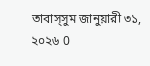তাবাস্সুম জানুয়ারী ৩১, ২০২৬ 0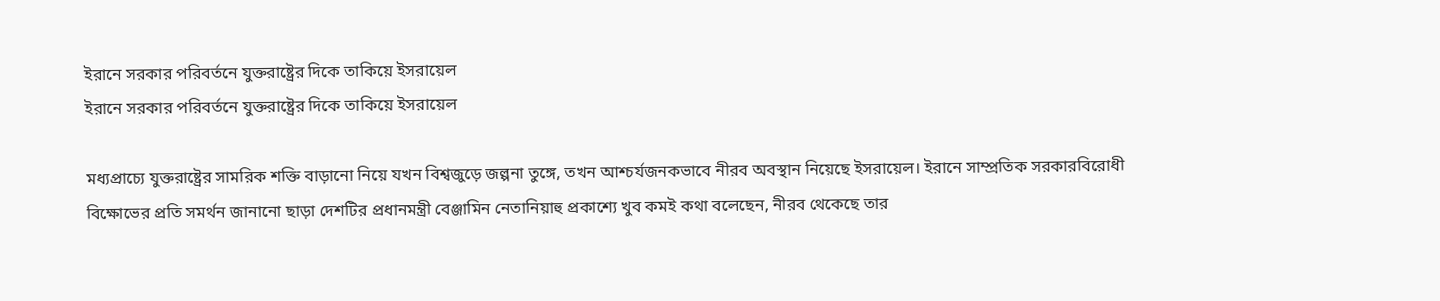ইরানে সরকার পরিবর্তনে যুক্তরাষ্ট্রের দিকে তাকিয়ে ইসরায়েল
ইরানে সরকার পরিবর্তনে যুক্তরাষ্ট্রের দিকে তাকিয়ে ইসরায়েল

মধ্যপ্রাচ্যে যুক্তরাষ্ট্রের সামরিক শক্তি বাড়ানো নিয়ে যখন বিশ্বজুড়ে জল্পনা তুঙ্গে, তখন আশ্চর্যজনকভাবে নীরব অবস্থান নিয়েছে ইসরায়েল। ইরানে সাম্প্রতিক সরকারবিরোধী বিক্ষোভের প্রতি সমর্থন জানানো ছাড়া দেশটির প্রধানমন্ত্রী বেঞ্জামিন নেতানিয়াহু প্রকাশ্যে খুব কমই কথা বলেছেন, নীরব থেকেছে তার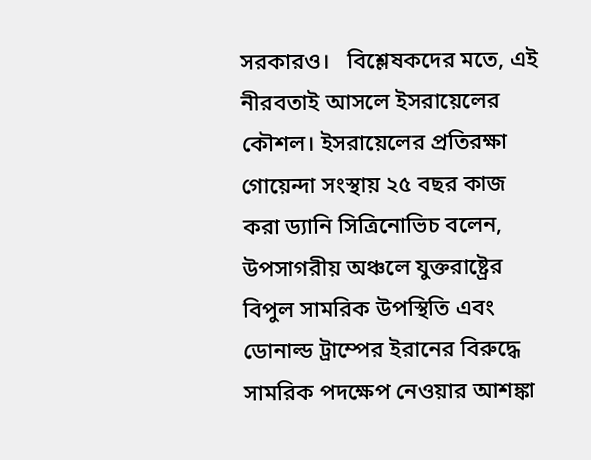সরকারও।   বিশ্লেষকদের মতে, এই নীরবতাই আসলে ইসরায়েলের কৌশল। ইসরায়েলের প্রতিরক্ষা গোয়েন্দা সংস্থায় ২৫ বছর কাজ করা ড্যানি সিত্রিনোভিচ বলেন, উপসাগরীয় অঞ্চলে যুক্তরাষ্ট্রের বিপুল সামরিক উপস্থিতি এবং ডোনাল্ড ট্রাম্পের ইরানের বিরুদ্ধে সামরিক পদক্ষেপ নেওয়ার আশঙ্কা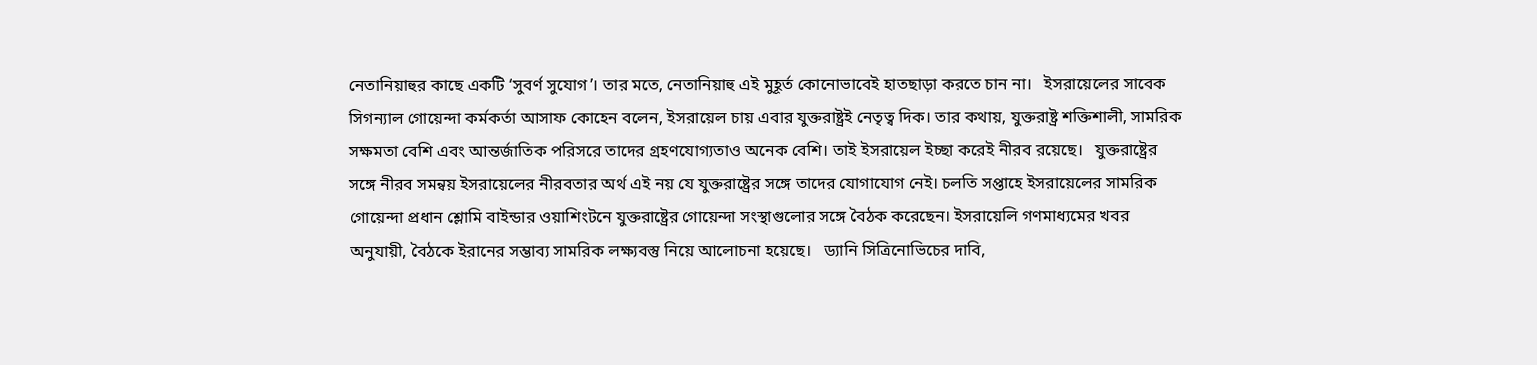নেতানিয়াহুর কাছে একটি ‘সুবর্ণ সুযোগ’। তার মতে, নেতানিয়াহু এই মুহূর্ত কোনোভাবেই হাতছাড়া করতে চান না।   ইসরায়েলের সাবেক সিগন্যাল গোয়েন্দা কর্মকর্তা আসাফ কোহেন বলেন, ইসরায়েল চায় এবার যুক্তরাষ্ট্রই নেতৃত্ব দিক। তার কথায়, যুক্তরাষ্ট্র শক্তিশালী, সামরিক সক্ষমতা বেশি এবং আন্তর্জাতিক পরিসরে তাদের গ্রহণযোগ্যতাও অনেক বেশি। তাই ইসরায়েল ইচ্ছা করেই নীরব রয়েছে।   যুক্তরাষ্ট্রের সঙ্গে নীরব সমন্বয় ইসরায়েলের নীরবতার অর্থ এই নয় যে যুক্তরাষ্ট্রের সঙ্গে তাদের যোগাযোগ নেই। চলতি সপ্তাহে ইসরায়েলের সামরিক গোয়েন্দা প্রধান শ্লোমি বাইন্ডার ওয়াশিংটনে যুক্তরাষ্ট্রের গোয়েন্দা সংস্থাগুলোর সঙ্গে বৈঠক করেছেন। ইসরায়েলি গণমাধ্যমের খবর অনুযায়ী, বৈঠকে ইরানের সম্ভাব্য সামরিক লক্ষ্যবস্তু নিয়ে আলোচনা হয়েছে।   ড্যানি সিত্রিনোভিচের দাবি,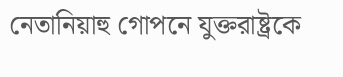নেতানিয়াহু গোপনে যুক্তরাষ্ট্রকে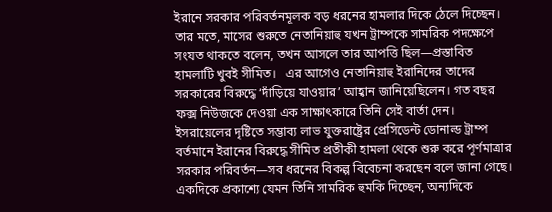ইরানে সরকার পরিবর্তনমূলক বড় ধরনের হামলার দিকে ঠেলে দিচ্ছেন। তার মতে, মাসের শুরুতে নেতানিয়াহু যখন ট্রাম্পকে সামরিক পদক্ষেপে সংযত থাকতে বলেন, তখন আসলে তার আপত্তি ছিল—প্রস্তাবিত হামলাটি খুবই সীমিত।   এর আগেও নেতানিয়াহু ইরানিদের তাদের সরকারের বিরুদ্ধে ‘দাঁড়িয়ে যাওয়ার’ আহ্বান জানিয়েছিলেন। গত বছর ফক্স নিউজকে দেওয়া এক সাক্ষাৎকারে তিনি সেই বার্তা দেন।   ইসরায়েলের দৃষ্টিতে সম্ভাব্য লাভ যুক্তরাষ্ট্রের প্রেসিডেন্ট ডোনাল্ড ট্রাম্প বর্তমানে ইরানের বিরুদ্ধে সীমিত প্রতীকী হামলা থেকে শুরু করে পূর্ণমাত্রার সরকার পরিবর্তন—সব ধরনের বিকল্প বিবেচনা করছেন বলে জানা গেছে। একদিকে প্রকাশ্যে যেমন তিনি সামরিক হুমকি দিচ্ছেন, অন্যদিকে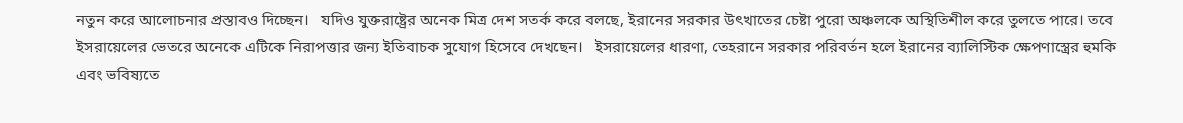নতুন করে আলোচনার প্রস্তাবও দিচ্ছেন।   যদিও যুক্তরাষ্ট্রের অনেক মিত্র দেশ সতর্ক করে বলছে, ইরানের সরকার উৎখাতের চেষ্টা পুরো অঞ্চলকে অস্থিতিশীল করে তুলতে পারে। তবে ইসরায়েলের ভেতরে অনেকে এটিকে নিরাপত্তার জন্য ইতিবাচক সুযোগ হিসেবে দেখছেন।   ইসরায়েলের ধারণা, তেহরানে সরকার পরিবর্তন হলে ইরানের ব্যালিস্টিক ক্ষেপণাস্ত্রের হুমকি এবং ভবিষ্যতে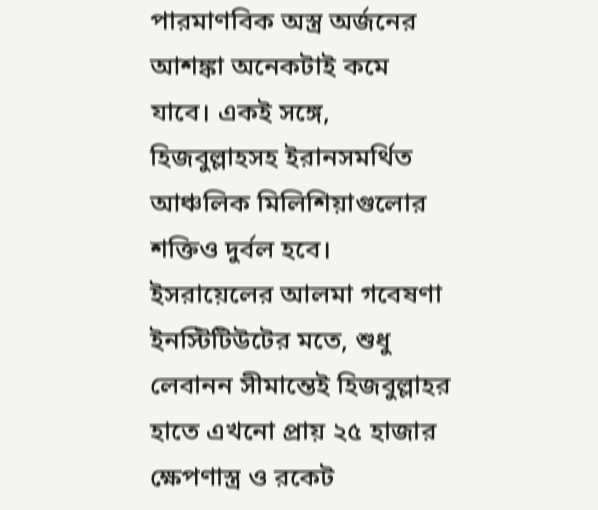পারমাণবিক অস্ত্র অর্জনের আশঙ্কা অনেকটাই কমে যাবে। একই সঙ্গে, হিজবুল্লাহসহ ইরানসমর্থিত আঞ্চলিক মিলিশিয়াগুলোর শক্তিও দুর্বল হবে। ইসরায়েলের আলমা গবেষণা ইনস্টিটিউটের মতে, শুধু লেবানন সীমান্তেই হিজবুল্লাহর হাতে এখনো প্রায় ২৫ হাজার ক্ষেপণাস্ত্র ও রকেট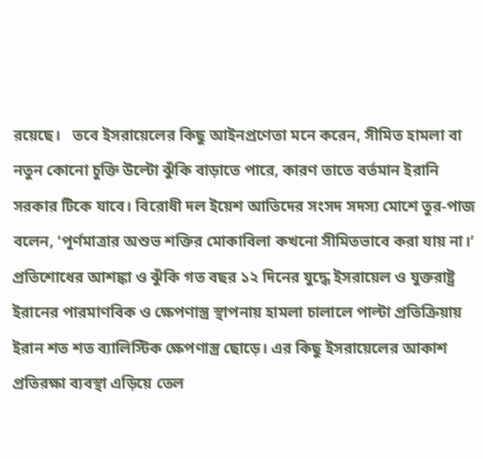রয়েছে।   তবে ইসরায়েলের কিছু আইনপ্রণেতা মনে করেন, সীমিত হামলা বা নতুন কোনো চুক্তি উল্টো ঝুঁকি বাড়াতে পারে, কারণ তাতে বর্তমান ইরানি সরকার টিকে যাবে। বিরোধী দল ইয়েশ আতিদের সংসদ সদস্য মোশে তুর-পাজ বলেন, ‘পূর্ণমাত্রার অশুভ শক্তির মোকাবিলা কখনো সীমিতভাবে করা যায় না।’   প্রতিশোধের আশঙ্কা ও ঝুঁকি গত বছর ১২ দিনের যুদ্ধে ইসরায়েল ও যুক্তরাষ্ট্র ইরানের পারমাণবিক ও ক্ষেপণাস্ত্র স্থাপনায় হামলা চালালে পাল্টা প্রতিক্রিয়ায় ইরান শত শত ব্যালিস্টিক ক্ষেপণাস্ত্র ছোড়ে। এর কিছু ইসরায়েলের আকাশ প্রতিরক্ষা ব্যবস্থা এড়িয়ে তেল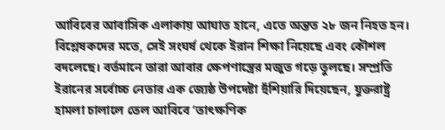আবিবের আবাসিক এলাকায় আঘাত হানে, এতে অন্তত ২৮ জন নিহত হন।   বিশ্লেষকদের মতে, সেই সংঘর্ষ থেকে ইরান শিক্ষা নিয়েছে এবং কৌশল বদলেছে। বর্তমানে তারা আবার ক্ষেপণাস্ত্রের মজুত গড়ে তুলছে। সম্প্রতি ইরানের সর্বোচ্চ নেতার এক জ্যেষ্ঠ উপদেষ্টা হুঁশিয়ারি দিয়েছেন, যুক্তরাষ্ট্র হামলা চালালে তেল আবিবে ‘তাৎক্ষণিক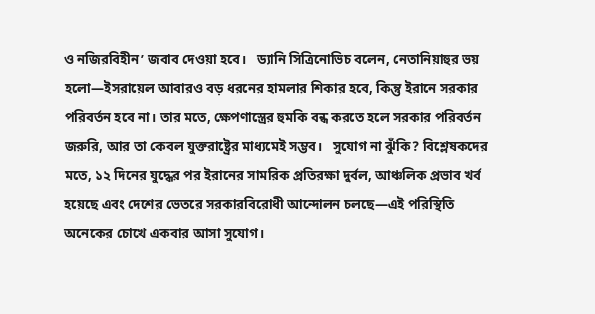ও নজিরবিহীন’ জবাব দেওয়া হবে।   ড্যানি সিত্রিনোভিচ বলেন, নেতানিয়াহুর ভয় হলো—ইসরায়েল আবারও বড় ধরনের হামলার শিকার হবে, কিন্তু ইরানে সরকার পরিবর্তন হবে না। তার মতে, ক্ষেপণাস্ত্রের হুমকি বন্ধ করতে হলে সরকার পরিবর্তন জরুরি, আর তা কেবল যুক্তরাষ্ট্রের মাধ্যমেই সম্ভব।   সুযোগ না ঝুঁকি? বিশ্লেষকদের মতে, ১২ দিনের যুদ্ধের পর ইরানের সামরিক প্রতিরক্ষা দুর্বল, আঞ্চলিক প্রভাব খর্ব হয়েছে এবং দেশের ভেতরে সরকারবিরোধী আন্দোলন চলছে—এই পরিস্থিতি অনেকের চোখে একবার আসা সুযোগ।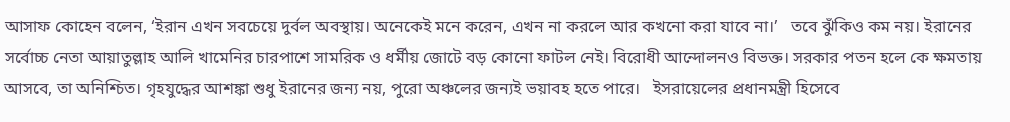আসাফ কোহেন বলেন, ‘ইরান এখন সবচেয়ে দুর্বল অবস্থায়। অনেকেই মনে করেন, এখন না করলে আর কখনো করা যাবে না।’   তবে ঝুঁকিও কম নয়। ইরানের সর্বোচ্চ নেতা আয়াতুল্লাহ আলি খামেনির চারপাশে সামরিক ও ধর্মীয় জোটে বড় কোনো ফাটল নেই। বিরোধী আন্দোলনও বিভক্ত। সরকার পতন হলে কে ক্ষমতায় আসবে, তা অনিশ্চিত। গৃহযুদ্ধের আশঙ্কা শুধু ইরানের জন্য নয়, পুরো অঞ্চলের জন্যই ভয়াবহ হতে পারে।   ইসরায়েলের প্রধানমন্ত্রী হিসেবে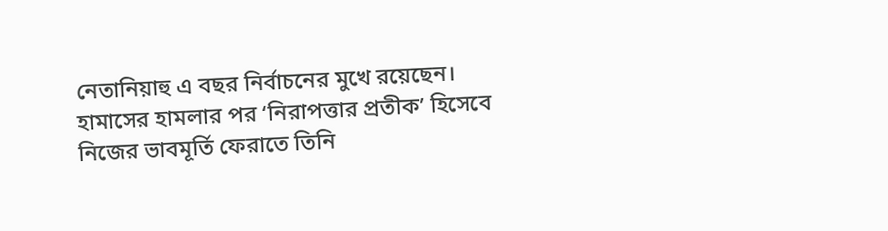নেতানিয়াহু এ বছর নির্বাচনের মুখে রয়েছেন। হামাসের হামলার পর ‘নিরাপত্তার প্রতীক’ হিসেবে নিজের ভাবমূর্তি ফেরাতে তিনি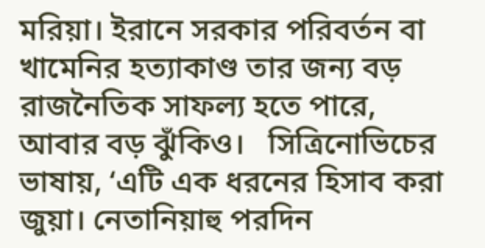মরিয়া। ইরানে সরকার পরিবর্তন বা খামেনির হত্যাকাণ্ড তার জন্য বড় রাজনৈতিক সাফল্য হতে পারে, আবার বড় ঝুঁকিও।   সিত্রিনোভিচের ভাষায়, ‘এটি এক ধরনের হিসাব করা জুয়া। নেতানিয়াহু পরদিন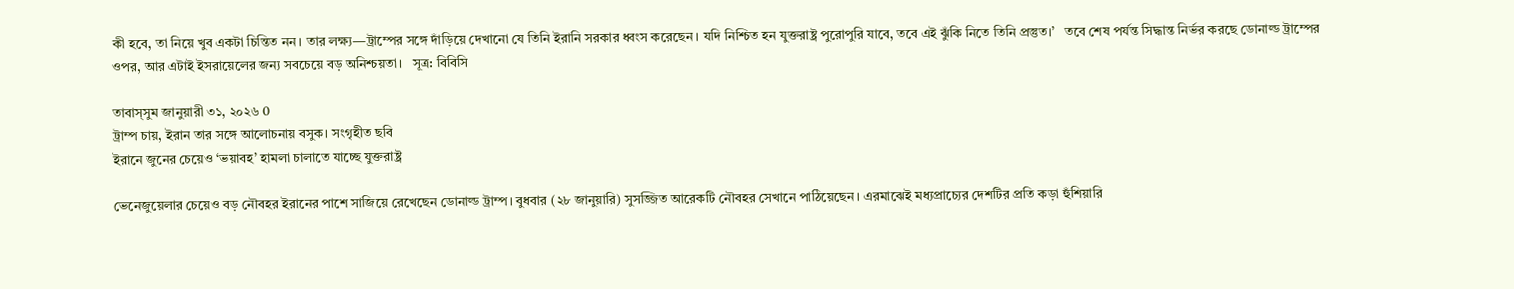কী হবে, তা নিয়ে খুব একটা চিন্তিত নন। তার লক্ষ্য—ট্রাম্পের সঙ্গে দাঁড়িয়ে দেখানো যে তিনি ইরানি সরকার ধ্বংস করেছেন। যদি নিশ্চিত হন যুক্তরাষ্ট্র পুরোপুরি যাবে, তবে এই ঝুঁকি নিতে তিনি প্রস্তুত।’   তবে শেষ পর্যন্ত সিদ্ধান্ত নির্ভর করছে ডোনাল্ড ট্রাম্পের ওপর, আর এটাই ইসরায়েলের জন্য সবচেয়ে বড় অনিশ্চয়তা।   সূত্র: বিবিসি

তাবাস্সুম জানুয়ারী ৩১, ২০২৬ 0
ট্রাম্প চায়, ইরান তার সঙ্গে আলোচনায় বসুক। সংগৃহীত ছবি
ইরানে জুনের চেয়েও ‘ভয়াবহ’ হামলা চালাতে যাচ্ছে যুক্তরাষ্ট্র

ভেনেজুয়েলার চেয়েও বড় নৌবহর ইরানের পাশে সাজিয়ে রেখেছেন ডোনাল্ড ট্রাম্প। বুধবার (২৮ জানুয়ারি) সুসজ্জিত আরেকটি নৌবহর সেখানে পাঠিয়েছেন। এরমাঝেই মধ্যপ্রাচ্যের দেশটির প্রতি কড়া হুঁশিয়ারি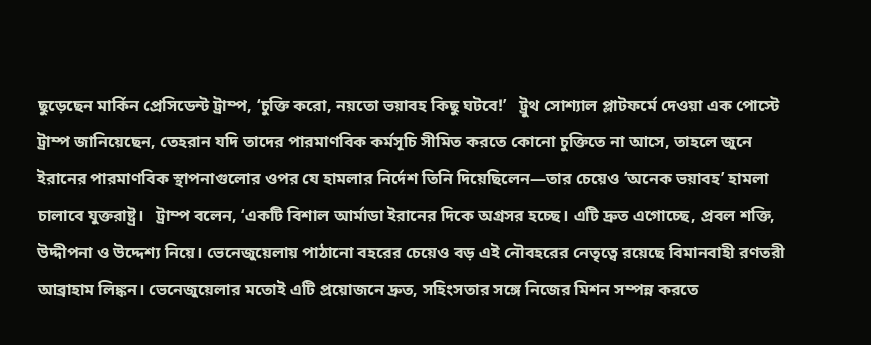ছুড়েছেন মার্কিন প্রেসিডেন্ট ট্রাম্প, ‘চুক্তি করো, নয়তো ভয়াবহ কিছু ঘটবে!’   ট্রুথ সোশ্যাল প্লাটফর্মে দেওয়া এক পোস্টে ট্রাম্প জানিয়েছেন, তেহরান যদি তাদের পারমাণবিক কর্মসূচি সীমিত করতে কোনো চুক্তিতে না আসে, তাহলে জুনে ইরানের পারমাণবিক স্থাপনাগুলোর ওপর যে হামলার নির্দেশ তিনি দিয়েছিলেন—তার চেয়েও ‘অনেক ভয়াবহ’ হামলা চালাবে যুক্তরাষ্ট্র।   ট্রাম্প বলেন, ‘একটি বিশাল আর্মাডা ইরানের দিকে অগ্রসর হচ্ছে। এটি দ্রুত এগোচ্ছে, প্রবল শক্তি, উদ্দীপনা ও উদ্দেশ্য নিয়ে। ভেনেজুয়েলায় পাঠানো বহরের চেয়েও বড় এই নৌবহরের নেতৃত্বে রয়েছে বিমানবাহী রণতরী আব্রাহাম লিঙ্কন। ভেনেজুয়েলার মতোই এটি প্রয়োজনে দ্রুত, সহিংসতার সঙ্গে নিজের মিশন সম্পন্ন করতে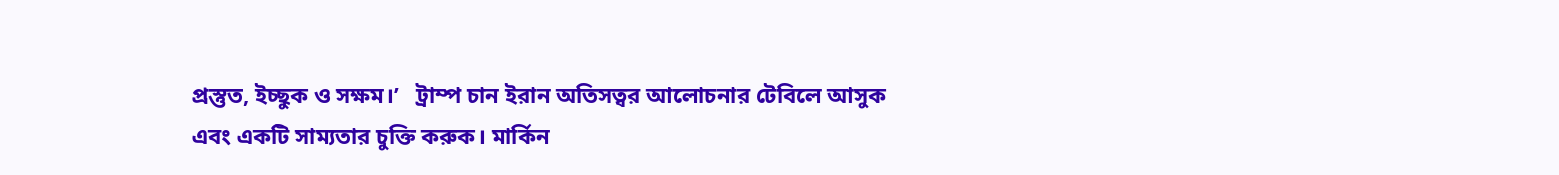প্রস্তুত, ইচ্ছুক ও সক্ষম।’   ট্রাম্প চান ইরান অতিসত্বর আলোচনার টেবিলে আসুক এবং একটি সাম্যতার চুক্তি করুক। মার্কিন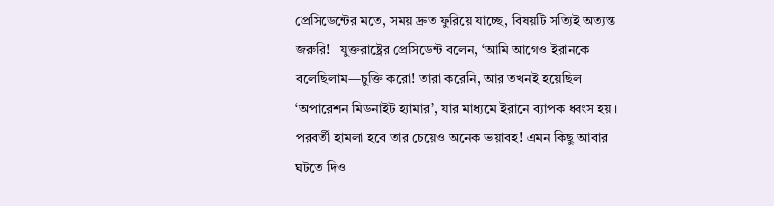প্রেসিডেন্টের মতে, সময় দ্রুত ফুরিয়ে যাচ্ছে, বিষয়টি সত্যিই অত্যন্ত জরুরি!   যুক্তরাষ্ট্রের প্রেসিডেন্ট বলেন, ‘আমি আগেও ইরানকে বলেছিলাম—চুক্তি করো! তারা করেনি, আর তখনই হয়েছিল ‘অপারেশন মিডনাইট হ্যামার’, যার মাধ্যমে ইরানে ব্যাপক ধ্বংস হয়। পরবর্তী হামলা হবে তার চেয়েও অনেক ভয়াবহ! এমন কিছু আবার ঘটতে দিও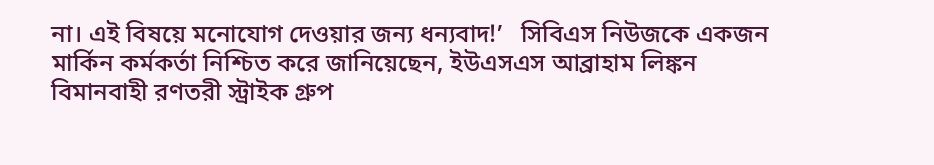না। এই বিষয়ে মনোযোগ দেওয়ার জন্য ধন্যবাদ!’   সিবিএস নিউজকে একজন মার্কিন কর্মকর্তা নিশ্চিত করে জানিয়েছেন, ইউএসএস আব্রাহাম লিঙ্কন বিমানবাহী রণতরী স্ট্রাইক গ্রুপ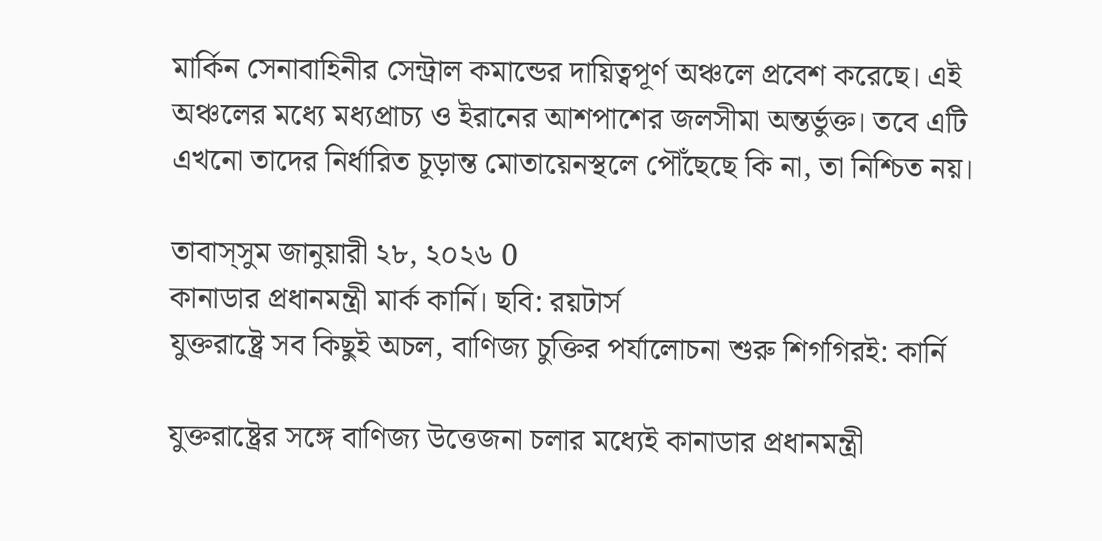মার্কিন সেনাবাহিনীর সেন্ট্রাল কমান্ডের দায়িত্বপূর্ণ অঞ্চলে প্রবেশ করেছে। এই অঞ্চলের মধ্যে মধ্যপ্রাচ্য ও ইরানের আশপাশের জলসীমা অন্তর্ভুক্ত। তবে এটি এখনো তাদের নির্ধারিত চূড়ান্ত মোতায়েনস্থলে পৌঁছেছে কি না, তা নিশ্চিত নয়।

তাবাস্সুম জানুয়ারী ২৮, ২০২৬ 0
কানাডার প্রধানমন্ত্রী মার্ক কার্নি। ছবি: রয়টার্স
যুক্তরাষ্ট্রে সব কিছুই অচল, বাণিজ্য চুক্তির পর্যালোচনা শুরু শিগগিরই: কার্নি

যুক্তরাষ্ট্রের সঙ্গে বাণিজ্য উত্তেজনা চলার মধ্যেই কানাডার প্রধানমন্ত্রী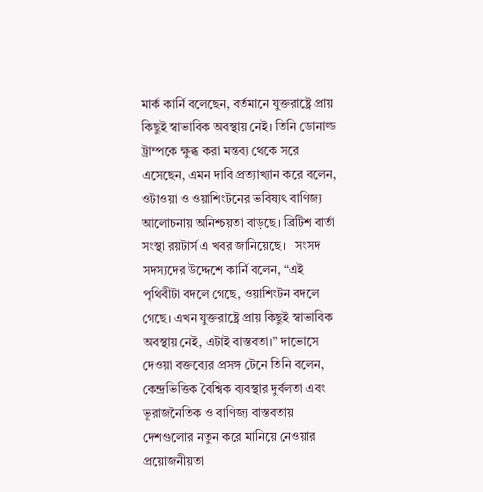মার্ক কার্নি বলেছেন, বর্তমানে যুক্তরাষ্ট্রে প্রায় কিছুই স্বাভাবিক অবস্থায় নেই। তিনি ডোনাল্ড ট্রাম্পকে ক্ষুব্ধ করা মন্তব্য থেকে সরে এসেছেন, এমন দাবি প্রত্যাখ্যান করে বলেন, ওটাওয়া ও ওয়াশিংটনের ভবিষ্যৎ বাণিজ্য আলোচনায় অনিশ্চয়তা বাড়ছে। ব্রিটিশ বার্তা সংস্থা রয়টার্স এ খবর জানিয়েছে।   সংসদ সদস্যদের উদ্দেশে কার্নি বলেন, “এই পৃথিবীটা বদলে গেছে, ওয়াশিংটন বদলে গেছে। এখন যুক্তরাষ্ট্রে প্রায় কিছুই স্বাভাবিক অবস্থায় নেই, এটাই বাস্তবতা।” দাভোসে দেওয়া বক্তব্যের প্রসঙ্গ টেনে তিনি বলেন, কেন্দ্রভিত্তিক বৈশ্বিক ব্যবস্থার দুর্বলতা এবং ভূরাজনৈতিক ও বাণিজ্য বাস্তবতায় দেশগুলোর নতুন করে মানিয়ে নেওয়ার প্রয়োজনীয়তা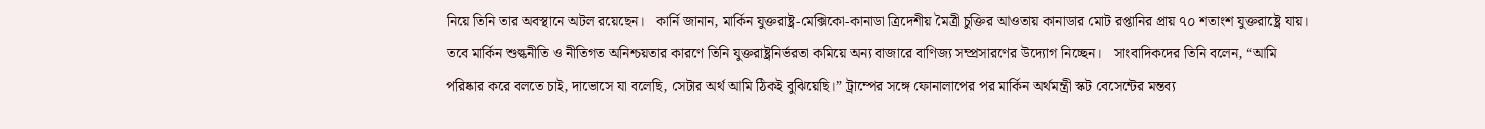নিয়ে তিনি তার অবস্থানে অটল রয়েছেন।   কার্নি জানান, মার্কিন যুক্তরাষ্ট্র-মেক্সিকো-কানাডা ত্রিদেশীয় মৈত্রী চুক্তির আওতায় কানাডার মোট রপ্তানির প্রায় ৭০ শতাংশ যুক্তরাষ্ট্রে যায়। তবে মার্কিন শুল্কনীতি ও নীতিগত অনিশ্চয়তার কারণে তিনি যুক্তরাষ্ট্রনির্ভরতা কমিয়ে অন্য বাজারে বাণিজ্য সম্প্রসারণের উদ্যোগ নিচ্ছেন।   সাংবাদিকদের তিনি বলেন, “আমি পরিষ্কার করে বলতে চাই, দাভোসে যা বলেছি, সেটার অর্থ আমি ঠিকই বুঝিয়েছি।” ট্রাম্পের সঙ্গে ফোনালাপের পর মার্কিন অর্থমন্ত্রী স্কট বেসেন্টের মন্তব্য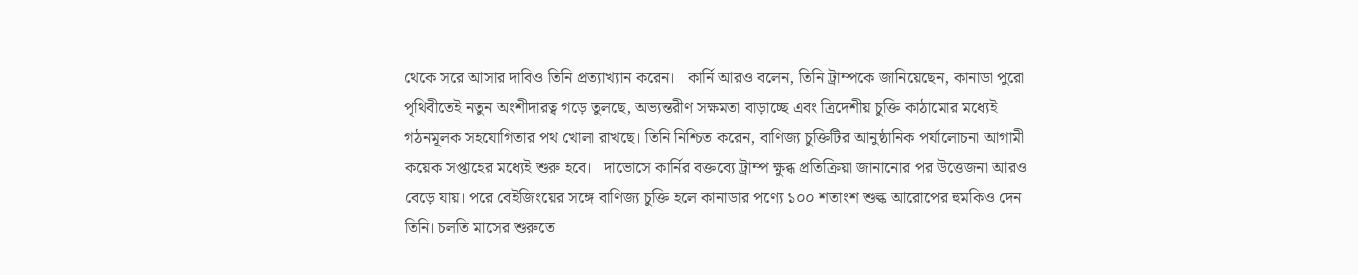থেকে সরে আসার দাবিও তিনি প্রত্যাখ্যান করেন।   কার্নি আরও বলেন, তিনি ট্রাম্পকে জানিয়েছেন, কানাডা পুরো পৃথিবীতেই নতুন অংশীদারত্ব গড়ে তুলছে, অভ্যন্তরীণ সক্ষমতা বাড়াচ্ছে এবং ত্রিদেশীয় চুক্তি কাঠামোর মধ্যেই গঠনমূলক সহযোগিতার পথ খোলা রাখছে। তিনি নিশ্চিত করেন, বাণিজ্য চুক্তিটির আনুষ্ঠানিক পর্যালোচনা আগামী কয়েক সপ্তাহের মধ্যেই শুরু হবে।   দাভোসে কার্নির বক্তব্যে ট্রাম্প ক্ষুব্ধ প্রতিক্রিয়া জানানোর পর উত্তেজনা আরও বেড়ে যায়। পরে বেইজিংয়ের সঙ্গে বাণিজ্য চুক্তি হলে কানাডার পণ্যে ১০০ শতাংশ শুল্ক আরোপের হুমকিও দেন তিনি। চলতি মাসের শুরুতে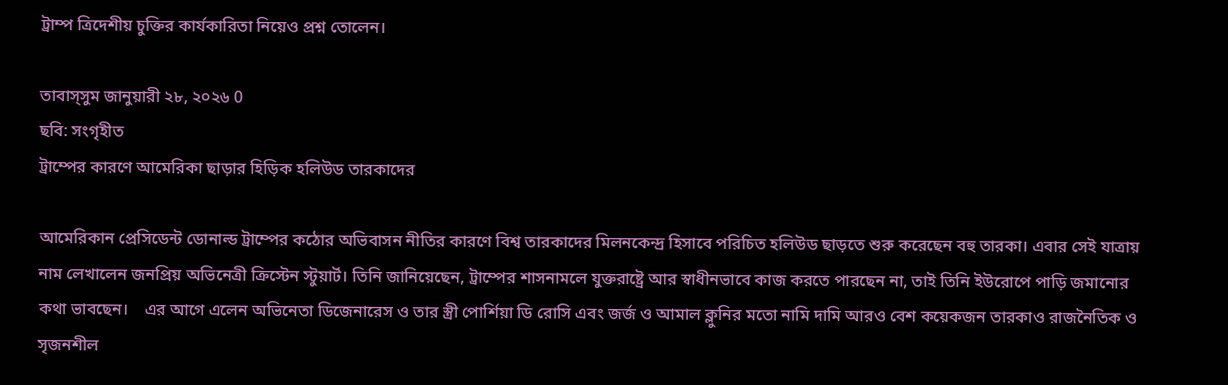ট্রাম্প ত্রিদেশীয় চুক্তির কার্যকারিতা নিয়েও প্রশ্ন তোলেন।

তাবাস্সুম জানুয়ারী ২৮, ২০২৬ 0
ছবি: সংগৃহীত
ট্রাম্পের কারণে আমেরিকা ছাড়ার হিড়িক হলিউড তারকাদের

আমেরিকান প্রেসিডেন্ট ডোনাল্ড ট্রাম্পের কঠোর অভিবাসন নীতির কারণে বিশ্ব তারকাদের মিলনকেন্দ্র হিসাবে পরিচিত হলিউড ছাড়তে শুরু করেছেন বহু তারকা। এবার সেই যাত্রায় নাম লেখালেন জনপ্রিয় অভিনেত্রী ক্রিস্টেন স্টুয়ার্ট। তিনি জানিয়েছেন, ট্রাম্পের শাসনামলে যুক্তরাষ্ট্রে আর স্বাধীনভাবে কাজ করতে পারছেন না, তাই তিনি ইউরোপে পাড়ি জমানোর কথা ভাবছেন।    এর আগে এলেন অভিনেতা ডিজেনারেস ও তার স্ত্রী পোর্শিয়া ডি রোসি এবং জর্জ ও আমাল ক্লুনির মতো নামি দামি আরও বেশ কয়েকজন তারকাও রাজনৈতিক ও সৃজনশীল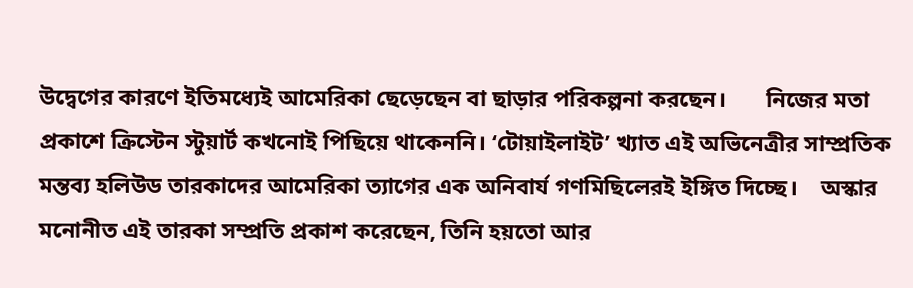উদ্বেগের কারণে ইতিমধ্যেই আমেরিকা ছেড়েছেন বা ছাড়ার পরিকল্পনা করছেন।       নিজের মতা প্রকাশে ক্রিস্টেন স্টুয়ার্ট কখনোই পিছিয়ে থাকেননি। ‘টোয়াইলাইট’ খ্যাত এই অভিনেত্রীর সাম্প্রতিক মন্তব্য হলিউড তারকাদের আমেরিকা ত্যাগের এক অনিবার্য গণমিছিলেরই ইঙ্গিত দিচ্ছে।    অস্কার মনোনীত এই তারকা সম্প্রতি প্রকাশ করেছেন, তিনি হয়তো আর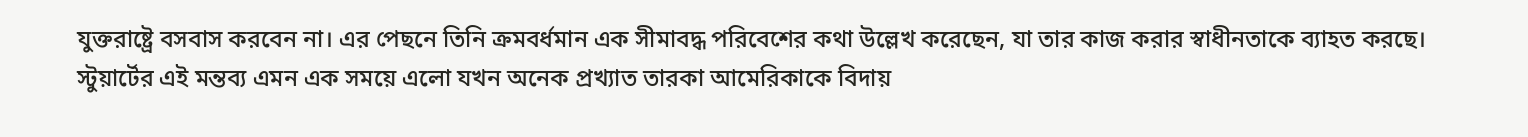যুক্তরাষ্ট্রে বসবাস করবেন না। এর পেছনে তিনি ক্রমবর্ধমান এক সীমাবদ্ধ পরিবেশের কথা উল্লেখ করেছেন, যা তার কাজ করার স্বাধীনতাকে ব্যাহত করছে। স্টুয়ার্টের এই মন্তব্য এমন এক সময়ে এলো যখন অনেক প্রখ্যাত তারকা আমেরিকাকে বিদায়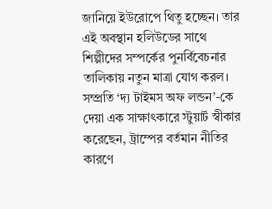জানিয়ে ইউরোপে থিতু হচ্ছেন। তার এই অবস্থান হলিউডের সাথে শিল্পীদের সম্পর্কের পুনর্বিবেচনার তালিকায় নতুন মাত্রা যোগ করল।   সম্প্রতি ‘দ্য টাইমস অফ লন্ডন’-কে দেয়া এক সাক্ষাৎকারে স্টুয়ার্ট স্বীকার করেছেন, ট্রাম্পের বর্তমান নীতির কারণে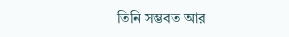তিনি সম্ভবত আর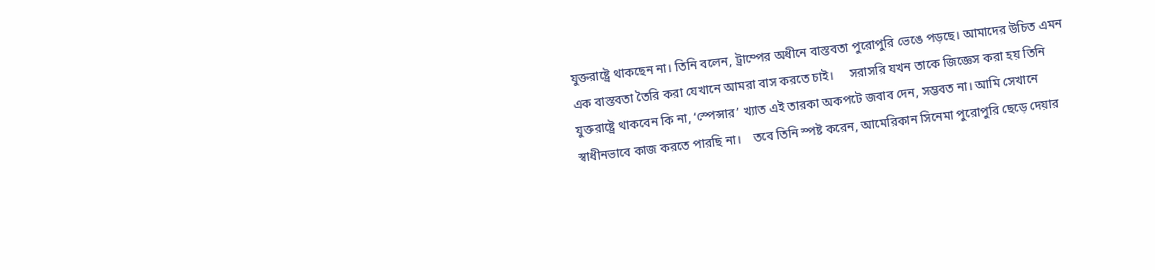যুক্তরাষ্ট্রে থাকছেন না। তিনি বলেন, ট্রাম্পের অধীনে বাস্তবতা পুরোপুরি ভেঙে পড়ছে। আমাদের উচিত এমন এক বাস্তবতা তৈরি করা যেখানে আমরা বাস করতে চাই।     সরাসরি যখন তাকে জিজ্ঞেস করা হয় তিনি যুক্তরাষ্ট্রে থাকবেন কি না, ‘স্পেন্সার’ খ্যাত এই তারকা অকপটে জবাব দেন, সম্ভবত না। আমি সেখানে স্বাধীনভাবে কাজ করতে পারছি না।    তবে তিনি স্পষ্ট করেন, আমেরিকান সিনেমা পুরোপুরি ছেড়ে দেয়ার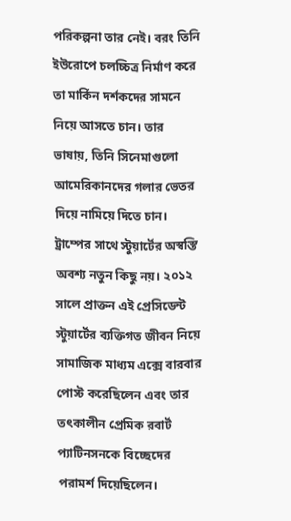পরিকল্পনা তার নেই। বরং তিনি ইউরোপে চলচ্চিত্র নির্মাণ করে তা মার্কিন দর্শকদের সামনে নিয়ে আসতে চান। তার ভাষায়, তিনি সিনেমাগুলো আমেরিকানদের গলার ভেতর দিয়ে নামিয়ে দিতে চান।   ট্রাম্পের সাথে স্টুয়ার্টের অস্বস্তি অবশ্য নতুন কিছু নয়। ২০১২ সালে প্রাক্তন এই প্রেসিডেন্ট স্টুয়ার্টের ব্যক্তিগত জীবন নিয়ে সামাজিক মাধ্যম এক্সে বারবার পোস্ট করেছিলেন এবং তার তৎকালীন প্রেমিক রবার্ট প্যাটিনসনকে বিচ্ছেদের পরামর্শ দিয়েছিলেন।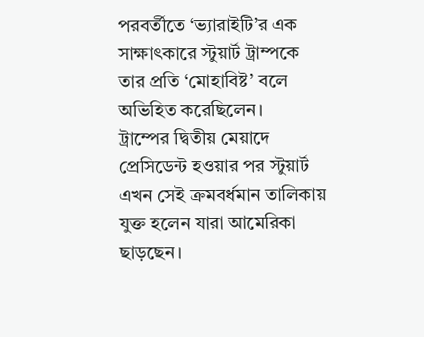পরবর্তীতে ‘ভ্যারাইটি’র এক সাক্ষাৎকারে স্টুয়ার্ট ট্রাম্পকে তার প্রতি ‘মোহাবিষ্ট’ বলে অভিহিত করেছিলেন।       ট্রাম্পের দ্বিতীয় মেয়াদে প্রেসিডেন্ট হওয়ার পর স্টুয়ার্ট এখন সেই ক্রমবর্ধমান তালিকায় যুক্ত হলেন যারা আমেরিকা ছাড়ছেন।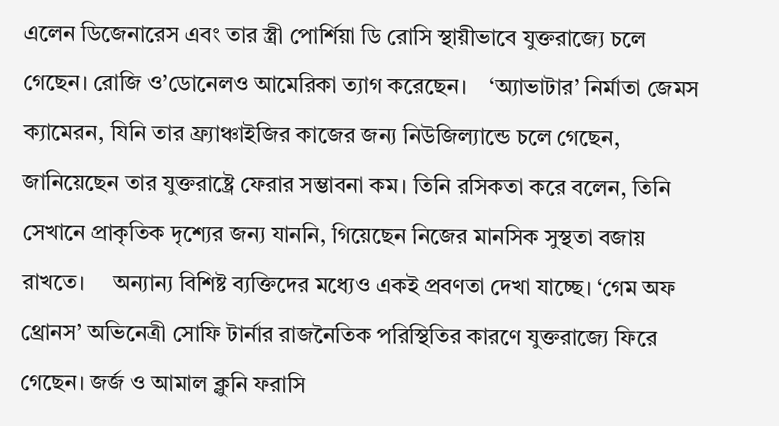এলেন ডিজেনারেস এবং তার স্ত্রী পোর্শিয়া ডি রোসি স্থায়ীভাবে যুক্তরাজ্যে চলে গেছেন। রোজি ও’ডোনেলও আমেরিকা ত্যাগ করেছেন।    ‘অ্যাভাটার’ নির্মাতা জেমস ক্যামেরন, যিনি তার ফ্র্যাঞ্চাইজির কাজের জন্য নিউজিল্যান্ডে চলে গেছেন, জানিয়েছেন তার যুক্তরাষ্ট্রে ফেরার সম্ভাবনা কম। তিনি রসিকতা করে বলেন, তিনি সেখানে প্রাকৃতিক দৃশ্যের জন্য যাননি, গিয়েছেন নিজের মানসিক সুস্থতা বজায় রাখতে।     অন্যান্য বিশিষ্ট ব্যক্তিদের মধ্যেও একই প্রবণতা দেখা যাচ্ছে। ‘গেম অফ থ্রোনস’ অভিনেত্রী সোফি টার্নার রাজনৈতিক পরিস্থিতির কারণে যুক্তরাজ্যে ফিরে গেছেন। জর্জ ও আমাল ক্লুনি ফরাসি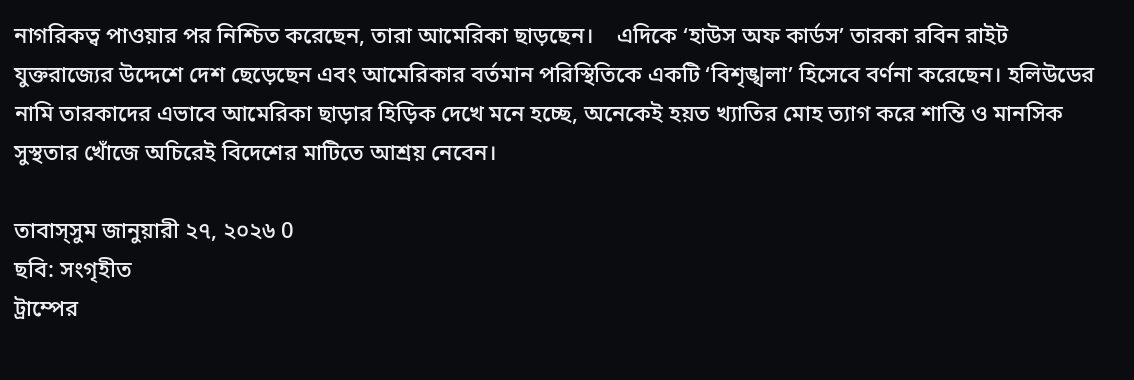নাগরিকত্ব পাওয়ার পর নিশ্চিত করেছেন, তারা আমেরিকা ছাড়ছেন।    এদিকে ‘হাউস অফ কার্ডস’ তারকা রবিন রাইট যুক্তরাজ্যের উদ্দেশে দেশ ছেড়েছেন এবং আমেরিকার বর্তমান পরিস্থিতিকে একটি ‘বিশৃঙ্খলা’ হিসেবে বর্ণনা করেছেন। হলিউডের নামি তারকাদের এভাবে আমেরিকা ছাড়ার হিড়িক দেখে মনে হচ্ছে, অনেকেই হয়ত খ্যাতির মোহ ত্যাগ করে শান্তি ও মানসিক সুস্থতার খোঁজে অচিরেই বিদেশের মাটিতে আশ্রয় নেবেন।

তাবাস্সুম জানুয়ারী ২৭, ২০২৬ 0
ছবি: সংগৃহীত
ট্রাম্পের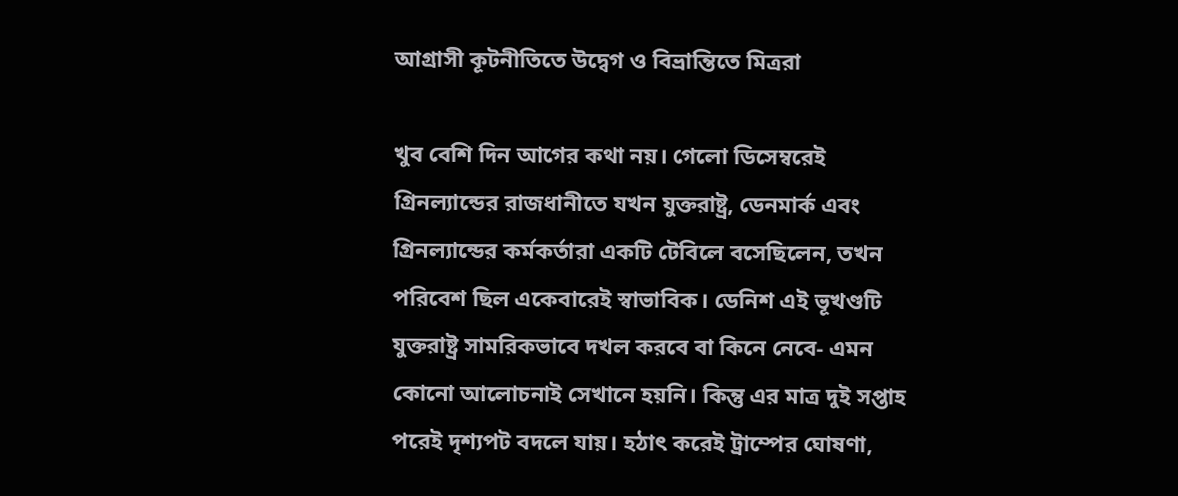আগ্রাসী কূটনীতিতে উদ্বেগ ও বিভ্রান্তিতে মিত্ররা

খুব বেশি দিন আগের কথা নয়। গেলো ডিসেম্বরেই গ্রিনল্যান্ডের রাজধানীতে যখন যুক্তরাষ্ট্র, ডেনমার্ক এবং গ্রিনল্যান্ডের কর্মকর্তারা একটি টেবিলে বসেছিলেন, তখন পরিবেশ ছিল একেবারেই স্বাভাবিক। ডেনিশ এই ভূখণ্ডটি যুক্তরাষ্ট্র সামরিকভাবে দখল করবে বা কিনে নেবে- এমন কোনো আলোচনাই সেখানে হয়নি। কিন্তু এর মাত্র দুই সপ্তাহ পরেই দৃশ্যপট বদলে যায়। হঠাৎ করেই ট্রাম্পের ঘোষণা,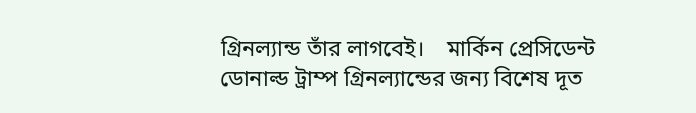গ্রিনল্যান্ড তাঁর লাগবেই।    মার্কিন প্রেসিডেন্ট ডোনাল্ড ট্রাম্প গ্রিনল্যান্ডের জন্য বিশেষ দূত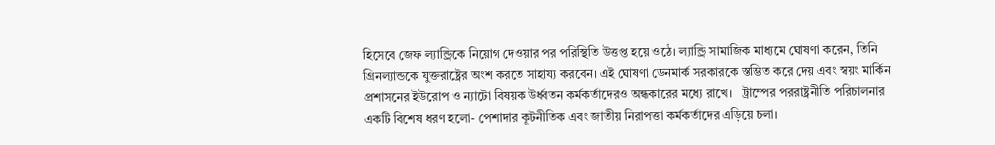হিসেবে জেফ ল্যান্ড্রিকে নিয়োগ দেওয়ার পর পরিস্থিতি উত্তপ্ত হয়ে ওঠে। ল্যান্ড্রি সামাজিক মাধ্যমে ঘোষণা করেন, তিনি গ্রিনল্যান্ডকে যুক্তরাষ্ট্রের অংশ করতে সাহায্য করবেন। এই ঘোষণা ডেনমার্ক সরকারকে স্তম্ভিত করে দেয় এবং স্বয়ং মার্কিন প্রশাসনের ইউরোপ ও ন্যাটো বিষয়ক উর্ধ্বতন কর্মকর্তাদেরও অন্ধকারের মধ্যে রাখে।   ট্রাম্পের পররাষ্ট্রনীতি পরিচালনার একটি বিশেষ ধরণ হলো- পেশাদার কূটনীতিক এবং জাতীয় নিরাপত্তা কর্মকর্তাদের এড়িয়ে চলা।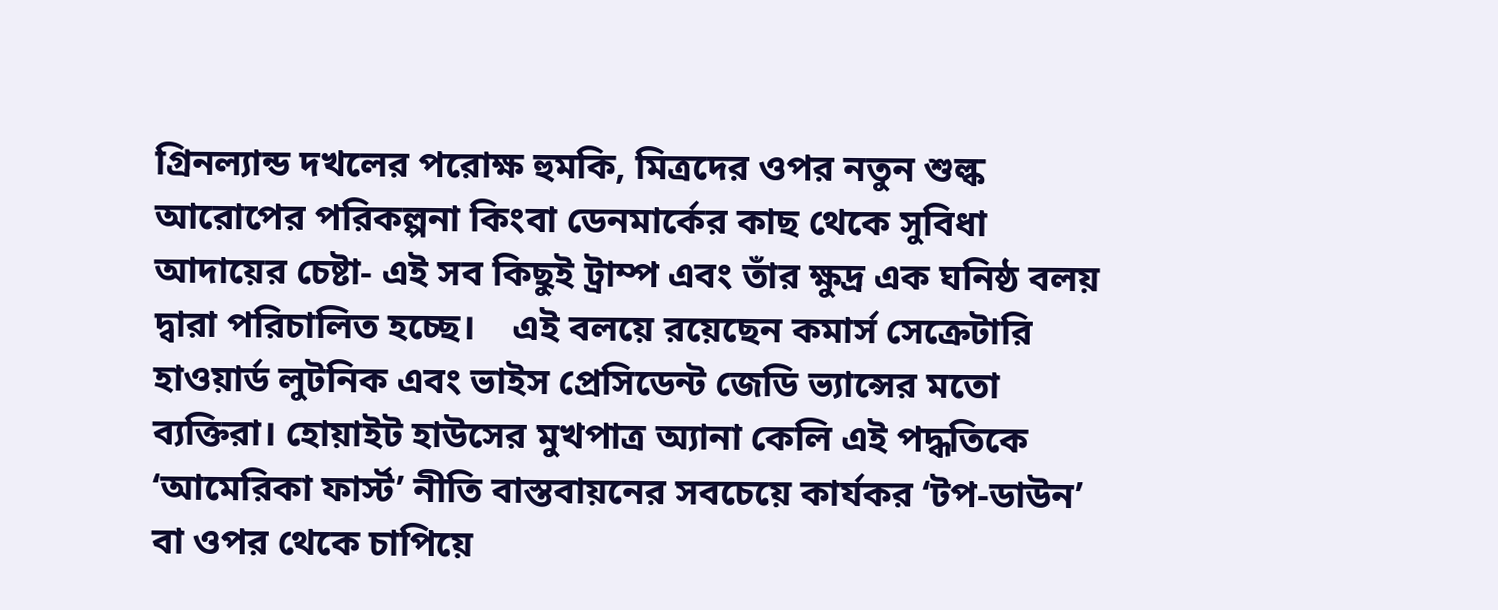গ্রিনল্যান্ড দখলের পরোক্ষ হুমকি, মিত্রদের ওপর নতুন শুল্ক আরোপের পরিকল্পনা কিংবা ডেনমার্কের কাছ থেকে সুবিধা আদায়ের চেষ্টা- এই সব কিছুই ট্রাম্প এবং তাঁর ক্ষুদ্র এক ঘনিষ্ঠ বলয় দ্বারা পরিচালিত হচ্ছে।    এই বলয়ে রয়েছেন কমার্স সেক্রেটারি হাওয়ার্ড লুটনিক এবং ভাইস প্রেসিডেন্ট জেডি ভ্যান্সের মতো ব্যক্তিরা। হোয়াইট হাউসের মুখপাত্র অ্যানা কেলি এই পদ্ধতিকে ‘আমেরিকা ফার্স্ট’ নীতি বাস্তবায়নের সবচেয়ে কার্যকর ‘টপ-ডাউন’ বা ওপর থেকে চাপিয়ে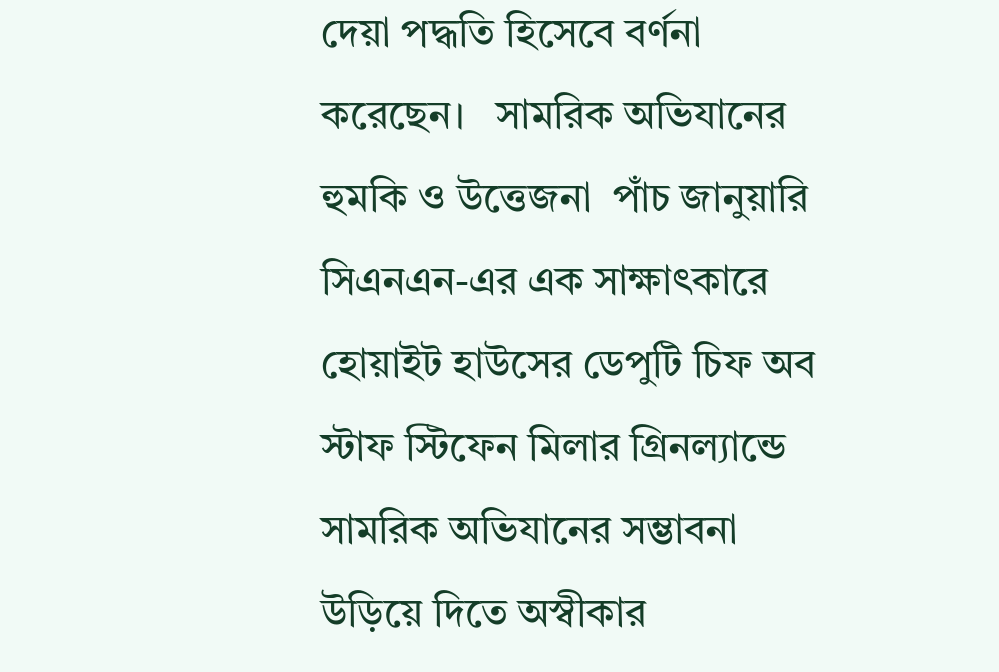দেয়া পদ্ধতি হিসেবে বর্ণনা করেছেন।   সামরিক অভিযানের হুমকি ও উত্তেজনা  পাঁচ জানুয়ারি সিএনএন-এর এক সাক্ষাৎকারে হোয়াইট হাউসের ডেপুটি চিফ অব স্টাফ স্টিফেন মিলার গ্রিনল্যান্ডে সামরিক অভিযানের সম্ভাবনা উড়িয়ে দিতে অস্বীকার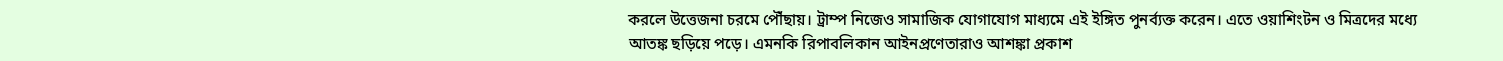করলে উত্তেজনা চরমে পৌঁছায়। ট্রাম্প নিজেও সামাজিক যোগাযোগ মাধ্যমে এই ইঙ্গিত পুনর্ব্যক্ত করেন। এতে ওয়াশিংটন ও মিত্রদের মধ্যে আতঙ্ক ছড়িয়ে পড়ে। এমনকি রিপাবলিকান আইনপ্রণেতারাও আশঙ্কা প্রকাশ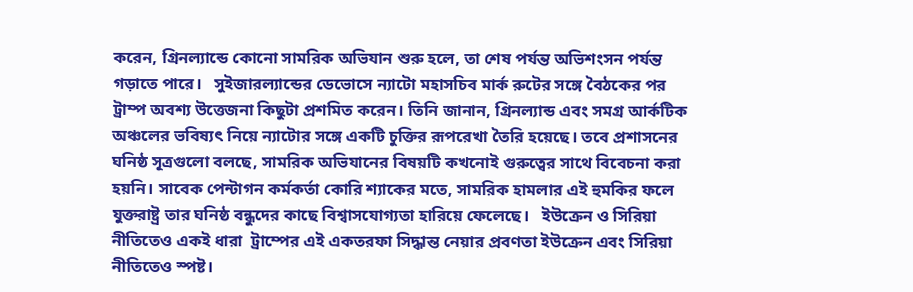করেন, গ্রিনল্যান্ডে কোনো সামরিক অভিযান শুরু হলে, তা শেষ পর্যন্ত অভিশংসন পর্যন্ত গড়াতে পারে।   সুইজারল্যান্ডের ডেভোসে ন্যাটো মহাসচিব মার্ক রুটের সঙ্গে বৈঠকের পর ট্রাম্প অবশ্য উত্তেজনা কিছুটা প্রশমিত করেন। তিনি জানান, গ্রিনল্যান্ড এবং সমগ্র আর্কটিক অঞ্চলের ভবিষ্যৎ নিয়ে ন্যাটোর সঙ্গে একটি চুক্তির রূপরেখা তৈরি হয়েছে। তবে প্রশাসনের ঘনিষ্ঠ সূত্রগুলো বলছে, সামরিক অভিযানের বিষয়টি কখনোই গুরুত্বের সাথে বিবেচনা করা হয়নি। সাবেক পেন্টাগন কর্মকর্তা কোরি শ্যাকের মতে, সামরিক হামলার এই হুমকির ফলে যুক্তরাষ্ট্র তার ঘনিষ্ঠ বন্ধুদের কাছে বিশ্বাসযোগ্যতা হারিয়ে ফেলেছে।   ইউক্রেন ও সিরিয়া নীতিতেও একই ধারা  ট্রাম্পের এই একতরফা সিদ্ধান্ত নেয়ার প্রবণতা ইউক্রেন এবং সিরিয়া নীতিতেও স্পষ্ট।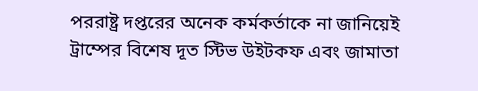পররাষ্ট্র দপ্তরের অনেক কর্মকর্তাকে না জানিয়েই ট্রাম্পের বিশেষ দূত স্টিভ উইটকফ এবং জামাতা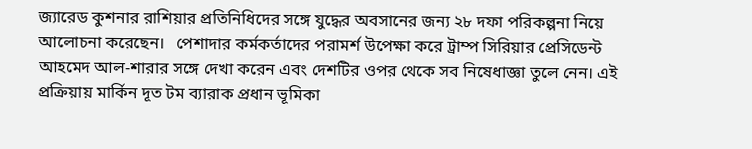জ্যারেড কুশনার রাশিয়ার প্রতিনিধিদের সঙ্গে যুদ্ধের অবসানের জন্য ২৮ দফা পরিকল্পনা নিয়ে আলোচনা করেছেন।   পেশাদার কর্মকর্তাদের পরামর্শ উপেক্ষা করে ট্রাম্প সিরিয়ার প্রেসিডেন্ট আহমেদ আল-শারার সঙ্গে দেখা করেন এবং দেশটির ওপর থেকে সব নিষেধাজ্ঞা তুলে নেন। এই প্রক্রিয়ায় মার্কিন দূত টম ব্যারাক প্রধান ভূমিকা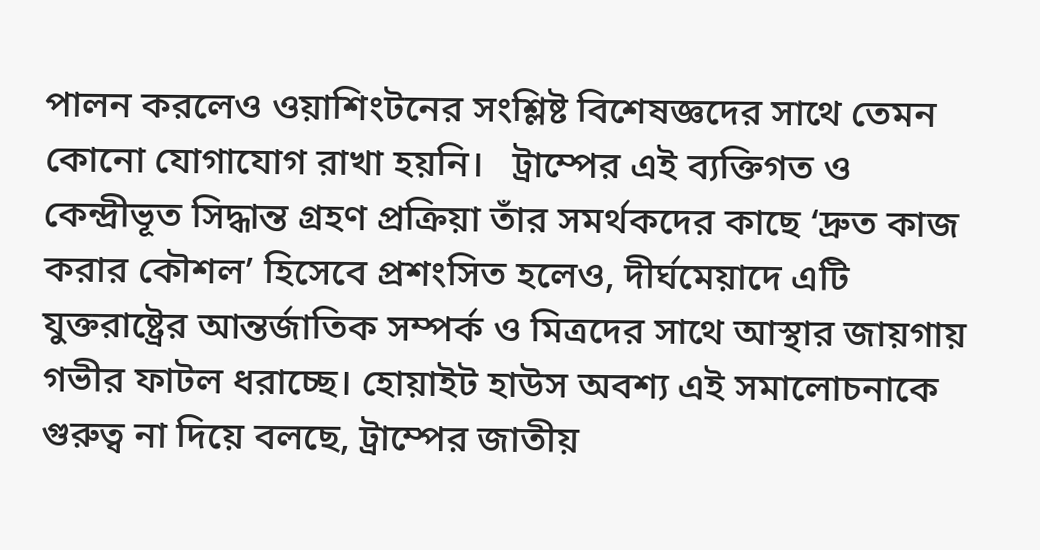পালন করলেও ওয়াশিংটনের সংশ্লিষ্ট বিশেষজ্ঞদের সাথে তেমন কোনো যোগাযোগ রাখা হয়নি।   ট্রাম্পের এই ব্যক্তিগত ও কেন্দ্রীভূত সিদ্ধান্ত গ্রহণ প্রক্রিয়া তাঁর সমর্থকদের কাছে ‘দ্রুত কাজ করার কৌশল’ হিসেবে প্রশংসিত হলেও, দীর্ঘমেয়াদে এটি যুক্তরাষ্ট্রের আন্তর্জাতিক সম্পর্ক ও মিত্রদের সাথে আস্থার জায়গায় গভীর ফাটল ধরাচ্ছে। হোয়াইট হাউস অবশ্য এই সমালোচনাকে গুরুত্ব না দিয়ে বলছে, ট্রাম্পের জাতীয়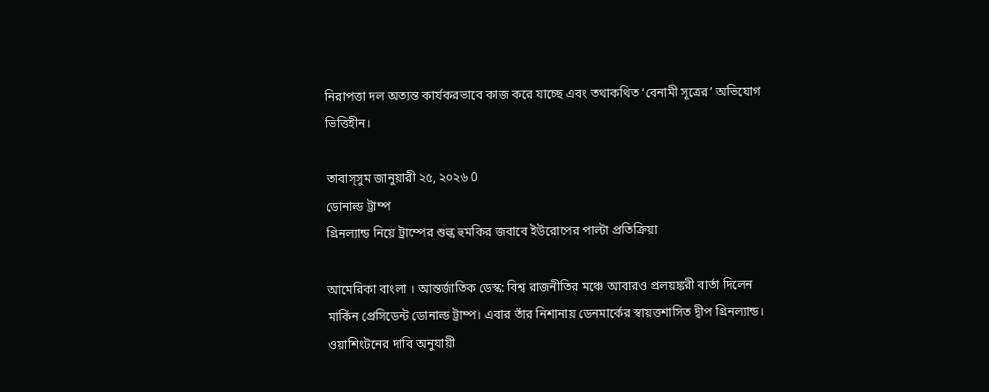নিরাপত্তা দল অত্যন্ত কার্যকরভাবে কাজ করে যাচ্ছে এবং তথাকথিত ‘বেনামী সূত্রের’ অভিযোগ ভিত্তিহীন।

তাবাস্সুম জানুয়ারী ২৫, ২০২৬ 0
ডোনাল্ড ট্রাম্প
গ্রিনল্যান্ড নিয়ে ট্রাম্পের শুল্ক হুমকির জবাবে ইউরোপের পাল্টা প্রতিক্রিয়া

আমেরিকা বাংলা । আন্তর্জাতিক ডেস্ক: বিশ্ব রাজনীতির মঞ্চে আবারও প্রলয়ঙ্করী বার্তা দিলেন মার্কিন প্রেসিডেন্ট ডোনাল্ড ট্রাম্প। এবার তাঁর নিশানায় ডেনমার্কের স্বায়ত্তশাসিত দ্বীপ গ্রিনল্যান্ড। ওয়াশিংটনের দাবি অনুযায়ী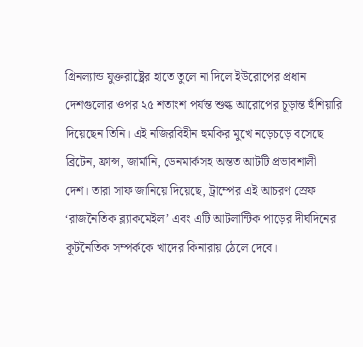গ্রিনল্যান্ড যুক্তরাষ্ট্রের হাতে তুলে না দিলে ইউরোপের প্রধান দেশগুলোর ওপর ২৫ শতাংশ পর্যন্ত শুল্ক আরোপের চূড়ান্ত হুঁশিয়ারি দিয়েছেন তিনি। এই নজিরবিহীন হুমকির মুখে নড়েচড়ে বসেছে ব্রিটেন, ফ্রান্স, জার্মানি, ডেনমার্কসহ অন্তত আটটি প্রভাবশালী দেশ। তারা সাফ জানিয়ে দিয়েছে, ট্রাম্পের এই আচরণ স্রেফ ‘রাজনৈতিক ব্ল্যাকমেইল’ এবং এটি আটলান্টিক পাড়ের দীর্ঘদিনের কূটনৈতিক সম্পর্ককে খাদের কিনারায় ঠেলে দেবে।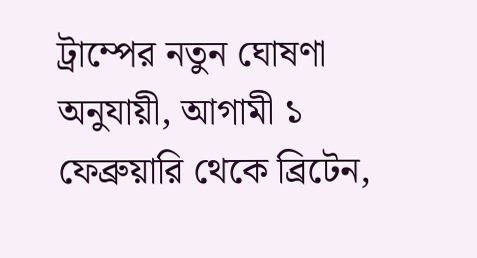ট্রাম্পের নতুন ঘোষণা অনুযায়ী, আগামী ১ ফেব্রুয়ারি থেকে ব্রিটেন,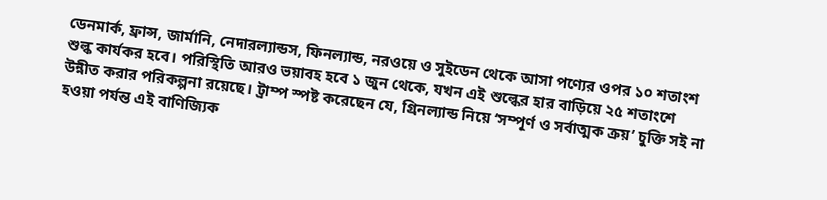ডেনমার্ক, ফ্রান্স, জার্মানি, নেদারল্যান্ডস, ফিনল্যান্ড, নরওয়ে ও সুইডেন থেকে আসা পণ্যের ওপর ১০ শতাংশ শুল্ক কার্যকর হবে। পরিস্থিতি আরও ভয়াবহ হবে ১ জুন থেকে, যখন এই শুল্কের হার বাড়িয়ে ২৫ শতাংশে উন্নীত করার পরিকল্পনা রয়েছে। ট্রাম্প স্পষ্ট করেছেন যে, গ্রিনল্যান্ড নিয়ে ‘সম্পূর্ণ ও সর্বাত্মক ক্রয়’ চুক্তি সই না হওয়া পর্যন্ত এই বাণিজ্যিক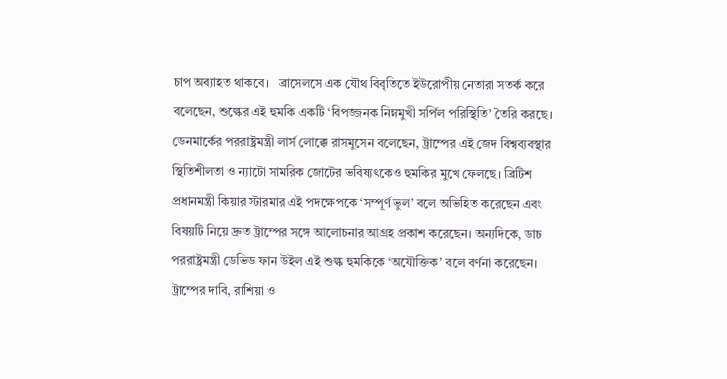চাপ অব্যাহত থাকবে।   ব্রাসেলসে এক যৌথ বিবৃতিতে ইউরোপীয় নেতারা সতর্ক করে বলেছেন, শুল্কের এই হুমকি একটি ‘বিপজ্জনক নিম্নমুখী সর্পিল পরিস্থিতি’ তৈরি করছে। ডেনমার্কের পররাষ্ট্রমন্ত্রী লার্স লোক্কে রাসমুসেন বলেছেন, ট্রাম্পের এই জেদ বিশ্বব্যবস্থার স্থিতিশীলতা ও ন্যাটো সামরিক জোটের ভবিষ্যৎকেও হুমকির মুখে ফেলছে। ব্রিটিশ প্রধানমন্ত্রী কিয়ার স্টারমার এই পদক্ষেপকে ‘সম্পূর্ণ ভুল’ বলে অভিহিত করেছেন এবং বিষয়টি নিয়ে দ্রুত ট্রাম্পের সঙ্গে আলোচনার আগ্রহ প্রকাশ করেছেন। অন্যদিকে, ডাচ পররাষ্ট্রমন্ত্রী ডেভিড ফান উইল এই শুল্ক হুমকিকে ‘অযৌক্তিক’ বলে বর্ণনা করেছেন।   ট্রাম্পের দাবি, রাশিয়া ও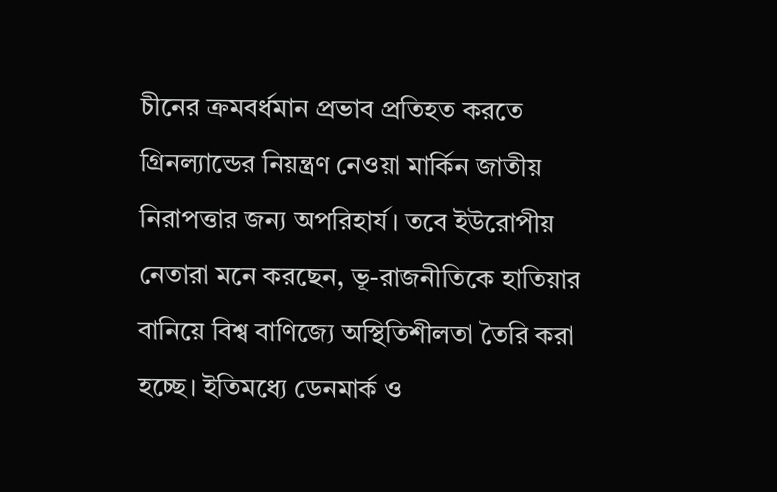চীনের ক্রমবর্ধমান প্রভাব প্রতিহত করতে গ্রিনল্যান্ডের নিয়ন্ত্রণ নেওয়া মার্কিন জাতীয় নিরাপত্তার জন্য অপরিহার্য। তবে ইউরোপীয় নেতারা মনে করছেন, ভূ-রাজনীতিকে হাতিয়ার বানিয়ে বিশ্ব বাণিজ্যে অস্থিতিশীলতা তৈরি করা হচ্ছে। ইতিমধ্যে ডেনমার্ক ও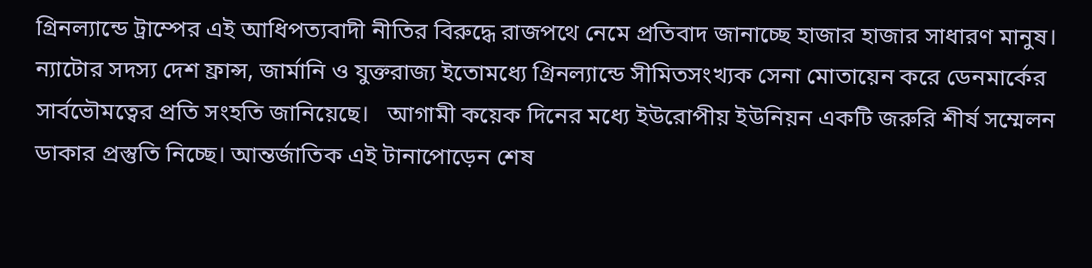গ্রিনল্যান্ডে ট্রাম্পের এই আধিপত্যবাদী নীতির বিরুদ্ধে রাজপথে নেমে প্রতিবাদ জানাচ্ছে হাজার হাজার সাধারণ মানুষ। ন্যাটোর সদস্য দেশ ফ্রান্স, জার্মানি ও যুক্তরাজ্য ইতোমধ্যে গ্রিনল্যান্ডে সীমিতসংখ্যক সেনা মোতায়েন করে ডেনমার্কের সার্বভৌমত্বের প্রতি সংহতি জানিয়েছে।   আগামী কয়েক দিনের মধ্যে ইউরোপীয় ইউনিয়ন একটি জরুরি শীর্ষ সম্মেলন ডাকার প্রস্তুতি নিচ্ছে। আন্তর্জাতিক এই টানাপোড়েন শেষ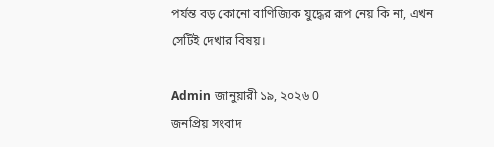পর্যন্ত বড় কোনো বাণিজ্যিক যুদ্ধের রূপ নেয় কি না, এখন সেটিই দেখার বিষয়।

Admin জানুয়ারী ১৯, ২০২৬ 0
জনপ্রিয় সংবাদ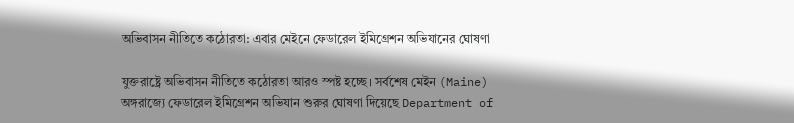অভিবাসন নীতিতে কঠোরতা: এবার মেইনে ফেডারেল ইমিগ্রেশন অভিযানের ঘোষণা

যুক্তরাষ্ট্রে অভিবাসন নীতিতে কঠোরতা আরও স্পষ্ট হচ্ছে। সর্বশেষ মেইন (Maine) অঙ্গরাজ্যে ফেডারেল ইমিগ্রেশন অভিযান শুরুর ঘোষণা দিয়েছে Department of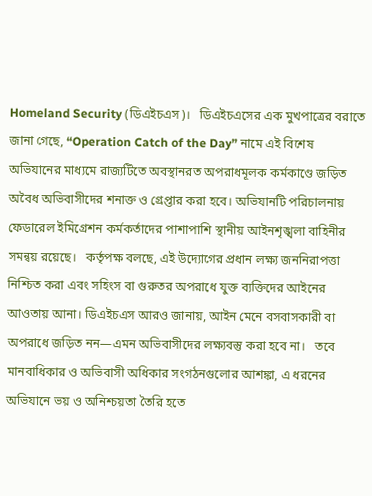Homeland Security (ডিএইচএস)।   ডিএইচএসের এক মুখপাত্রের বরাতে জানা গেছে, “Operation Catch of the Day” নামে এই বিশেষ অভিযানের মাধ্যমে রাজ্যটিতে অবস্থানরত অপরাধমূলক কর্মকাণ্ডে জড়িত অবৈধ অভিবাসীদের শনাক্ত ও গ্রেপ্তার করা হবে। অভিযানটি পরিচালনায় ফেডারেল ইমিগ্রেশন কর্মকর্তাদের পাশাপাশি স্থানীয় আইনশৃঙ্খলা বাহিনীর সমন্বয় রয়েছে।   কর্তৃপক্ষ বলছে, এই উদ্যোগের প্রধান লক্ষ্য জননিরাপত্তা নিশ্চিত করা এবং সহিংস বা গুরুতর অপরাধে যুক্ত ব্যক্তিদের আইনের আওতায় আনা। ডিএইচএস আরও জানায়, আইন মেনে বসবাসকারী বা অপরাধে জড়িত নন—এমন অভিবাসীদের লক্ষ্যবস্তু করা হবে না।   তবে মানবাধিকার ও অভিবাসী অধিকার সংগঠনগুলোর আশঙ্কা, এ ধরনের অভিযানে ভয় ও অনিশ্চয়তা তৈরি হতে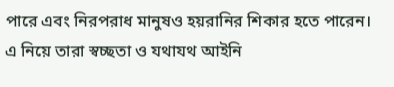পারে এবং নিরপরাধ মানুষও হয়রানির শিকার হতে পারেন। এ নিয়ে তারা স্বচ্ছতা ও যথাযথ আইনি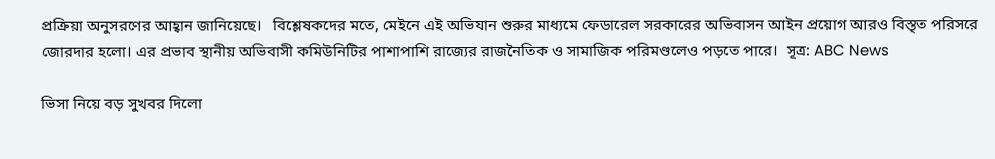প্রক্রিয়া অনুসরণের আহ্বান জানিয়েছে।   বিশ্লেষকদের মতে, মেইনে এই অভিযান শুরুর মাধ্যমে ফেডারেল সরকারের অভিবাসন আইন প্রয়োগ আরও বিস্তৃত পরিসরে জোরদার হলো। এর প্রভাব স্থানীয় অভিবাসী কমিউনিটির পাশাপাশি রাজ্যের রাজনৈতিক ও সামাজিক পরিমণ্ডলেও পড়তে পারে।  সূত্র: ABC News

ভিসা নিয়ে বড় সুখবর দিলো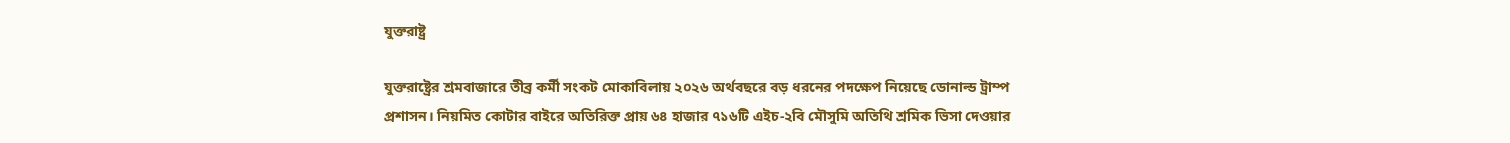যুক্তরাষ্ট্র

যুক্তরাষ্ট্রের শ্রমবাজারে তীব্র কর্মী সংকট মোকাবিলায় ২০২৬ অর্থবছরে বড় ধরনের পদক্ষেপ নিয়েছে ডোনাল্ড ট্রাম্প প্রশাসন। নিয়মিত কোটার বাইরে অতিরিক্ত প্রায় ৬৪ হাজার ৭১৬টি এইচ-২বি মৌসুমি অতিথি শ্রমিক ভিসা দেওয়ার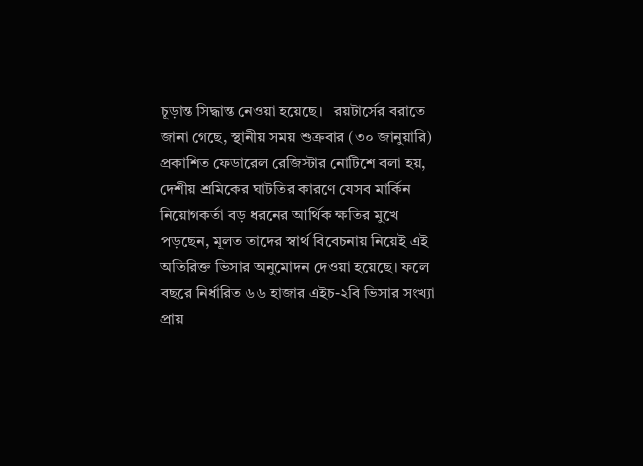চূড়ান্ত সিদ্ধান্ত নেওয়া হয়েছে।   রয়টার্সের বরাতে জানা গেছে, স্থানীয় সময় শুক্রবার (৩০ জানুয়ারি) প্রকাশিত ফেডারেল রেজিস্টার নোটিশে বলা হয়, দেশীয় শ্রমিকের ঘাটতির কারণে যেসব মার্কিন নিয়োগকর্তা বড় ধরনের আর্থিক ক্ষতির মুখে পড়ছেন, মূলত তাদের স্বার্থ বিবেচনায় নিয়েই এই অতিরিক্ত ভিসার অনুমোদন দেওয়া হয়েছে। ফলে বছরে নির্ধারিত ৬৬ হাজার এইচ-২বি ভিসার সংখ্যা প্রায়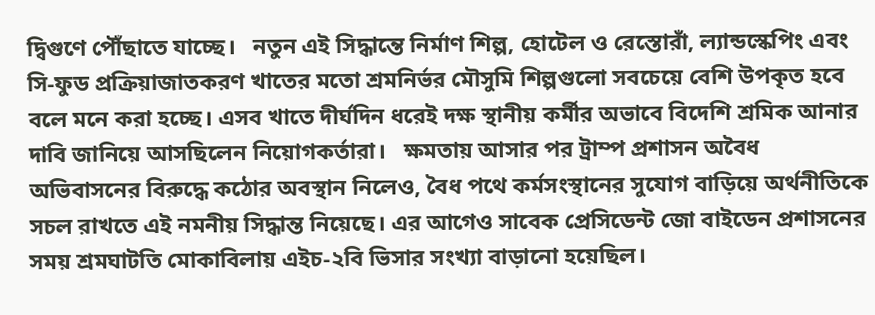দ্বিগুণে পৌঁছাতে যাচ্ছে।   নতুন এই সিদ্ধান্তে নির্মাণ শিল্প, হোটেল ও রেস্তোরাঁ, ল্যান্ডস্কেপিং এবং সি-ফুড প্রক্রিয়াজাতকরণ খাতের মতো শ্রমনির্ভর মৌসুমি শিল্পগুলো সবচেয়ে বেশি উপকৃত হবে বলে মনে করা হচ্ছে। এসব খাতে দীর্ঘদিন ধরেই দক্ষ স্থানীয় কর্মীর অভাবে বিদেশি শ্রমিক আনার দাবি জানিয়ে আসছিলেন নিয়োগকর্তারা।   ক্ষমতায় আসার পর ট্রাম্প প্রশাসন অবৈধ অভিবাসনের বিরুদ্ধে কঠোর অবস্থান নিলেও, বৈধ পথে কর্মসংস্থানের সুযোগ বাড়িয়ে অর্থনীতিকে সচল রাখতে এই নমনীয় সিদ্ধান্ত নিয়েছে। এর আগেও সাবেক প্রেসিডেন্ট জো বাইডেন প্রশাসনের সময় শ্রমঘাটতি মোকাবিলায় এইচ-২বি ভিসার সংখ্যা বাড়ানো হয়েছিল।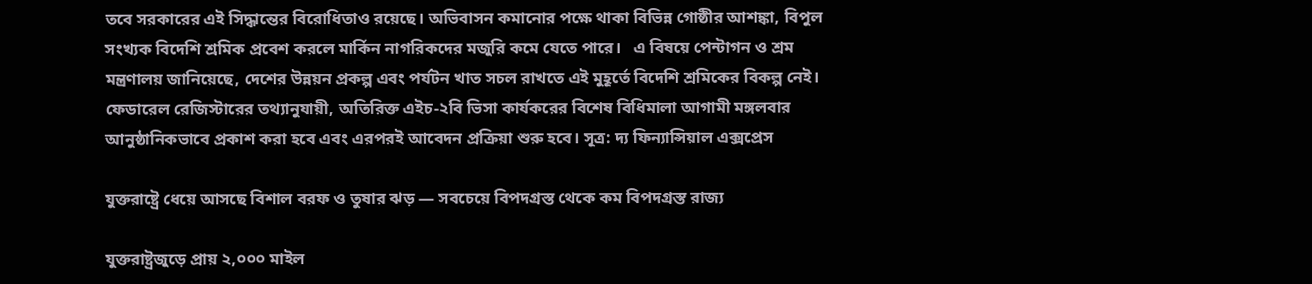তবে সরকারের এই সিদ্ধান্তের বিরোধিতাও রয়েছে। অভিবাসন কমানোর পক্ষে থাকা বিভিন্ন গোষ্ঠীর আশঙ্কা, বিপুল সংখ্যক বিদেশি শ্রমিক প্রবেশ করলে মার্কিন নাগরিকদের মজুরি কমে যেতে পারে।   এ বিষয়ে পেন্টাগন ও শ্রম মন্ত্রণালয় জানিয়েছে, দেশের উন্নয়ন প্রকল্প এবং পর্যটন খাত সচল রাখতে এই মুহূর্তে বিদেশি শ্রমিকের বিকল্প নেই। ফেডারেল রেজিস্টারের তথ্যানুযায়ী, অতিরিক্ত এইচ-২বি ভিসা কার্যকরের বিশেষ বিধিমালা আগামী মঙ্গলবার আনুষ্ঠানিকভাবে প্রকাশ করা হবে এবং এরপরই আবেদন প্রক্রিয়া শুরু হবে। সূত্র: দ্য ফিন্যান্সিয়াল এক্সপ্রেস

যুক্তরাষ্ট্রে ধেয়ে আসছে বিশাল বরফ ও তুষার ঝড় — সবচেয়ে বিপদগ্রস্ত থেকে কম বিপদগ্রস্ত রাজ্য

যুক্তরাষ্ট্রজুড়ে প্রায় ২,০০০ মাইল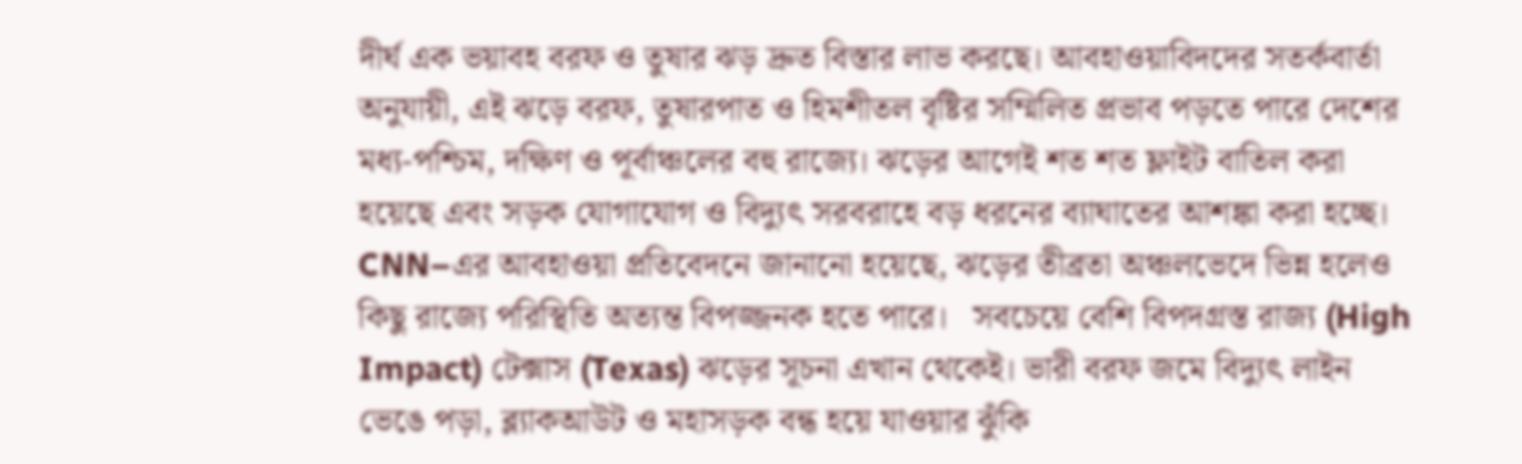দীর্ঘ এক ভয়াবহ বরফ ও তুষার ঝড় দ্রুত বিস্তার লাভ করছে। আবহাওয়াবিদদের সতর্কবার্তা অনুযায়ী, এই ঝড়ে বরফ, তুষারপাত ও হিমশীতল বৃষ্টির সম্মিলিত প্রভাব পড়তে পারে দেশের মধ্য-পশ্চিম, দক্ষিণ ও পূর্বাঞ্চলের বহু রাজ্যে। ঝড়ের আগেই শত শত ফ্লাইট বাতিল করা হয়েছে এবং সড়ক যোগাযোগ ও বিদ্যুৎ সরবরাহে বড় ধরনের ব্যাঘাতের আশঙ্কা করা হচ্ছে।   CNN–এর আবহাওয়া প্রতিবেদনে জানানো হয়েছে, ঝড়ের তীব্রতা অঞ্চলভেদে ভিন্ন হলেও কিছু রাজ্যে পরিস্থিতি অত্যন্ত বিপজ্জনক হতে পারে।   সবচেয়ে বেশি বিপদগ্রস্ত রাজ্য (High Impact) টেক্সাস (Texas) ঝড়ের সূচনা এখান থেকেই। ভারী বরফ জমে বিদ্যুৎ লাইন ভেঙে পড়া, ব্ল্যাকআউট ও মহাসড়ক বন্ধ হয়ে যাওয়ার ঝুঁকি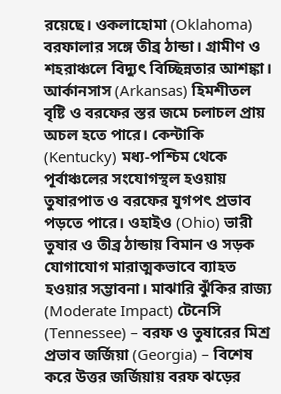রয়েছে। ওকলাহোমা (Oklahoma) বরফালার সঙ্গে তীব্র ঠান্ডা। গ্রামীণ ও শহরাঞ্চলে বিদ্যুৎ বিচ্ছিন্নতার আশঙ্কা। আর্কানসাস (Arkansas) হিমশীতল বৃষ্টি ও বরফের স্তর জমে চলাচল প্রায় অচল হতে পারে। কেন্টাকি (Kentucky) মধ্য-পশ্চিম থেকে পূর্বাঞ্চলের সংযোগস্থল হওয়ায় তুষারপাত ও বরফের যুগপৎ প্রভাব পড়তে পারে। ওহাইও (Ohio) ভারী তুষার ও তীব্র ঠান্ডায় বিমান ও সড়ক যোগাযোগ মারাত্মকভাবে ব্যাহত হওয়ার সম্ভাবনা। মাঝারি ঝুঁকির রাজ্য (Moderate Impact) টেনেসি (Tennessee) – বরফ ও তুষারের মিশ্র প্রভাব জর্জিয়া (Georgia) – বিশেষ করে উত্তর জর্জিয়ায় বরফ ঝড়ের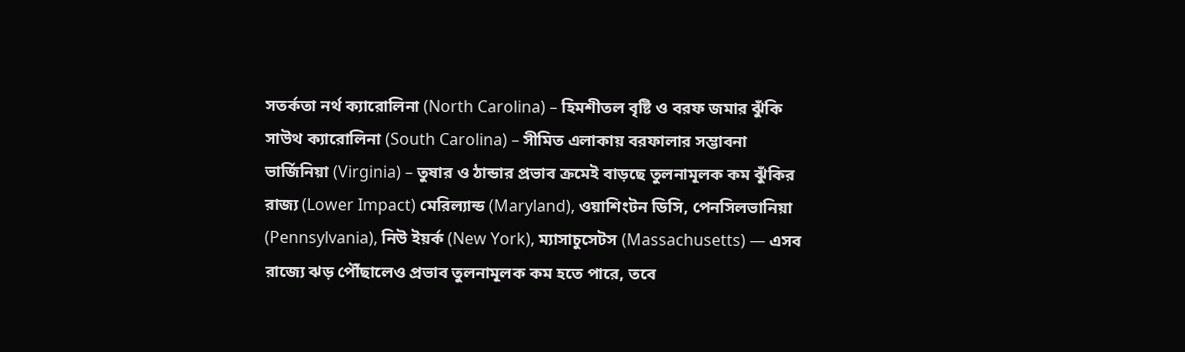সতর্কতা নর্থ ক্যারোলিনা (North Carolina) – হিমশীতল বৃষ্টি ও বরফ জমার ঝুঁকি সাউথ ক্যারোলিনা (South Carolina) – সীমিত এলাকায় বরফালার সম্ভাবনা ভার্জিনিয়া (Virginia) – তুষার ও ঠান্ডার প্রভাব ক্রমেই বাড়ছে তুলনামূলক কম ঝুঁকির রাজ্য (Lower Impact) মেরিল্যান্ড (Maryland), ওয়াশিংটন ডিসি, পেনসিলভানিয়া (Pennsylvania), নিউ ইয়র্ক (New York), ম্যাসাচুসেটস (Massachusetts) — এসব রাজ্যে ঝড় পৌঁছালেও প্রভাব তুলনামূলক কম হতে পারে, তবে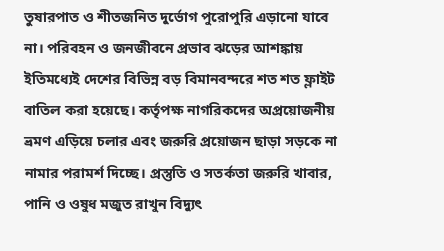তুষারপাত ও শীতজনিত দুর্ভোগ পুরোপুরি এড়ানো যাবে না। পরিবহন ও জনজীবনে প্রভাব ঝড়ের আশঙ্কায় ইতিমধ্যেই দেশের বিভিন্ন বড় বিমানবন্দরে শত শত ফ্লাইট বাতিল করা হয়েছে। কর্তৃপক্ষ নাগরিকদের অপ্রয়োজনীয় ভ্রমণ এড়িয়ে চলার এবং জরুরি প্রয়োজন ছাড়া সড়কে না নামার পরামর্শ দিচ্ছে। প্রস্তুতি ও সতর্কতা জরুরি খাবার, পানি ও ওষুধ মজুত রাখুন বিদ্যুৎ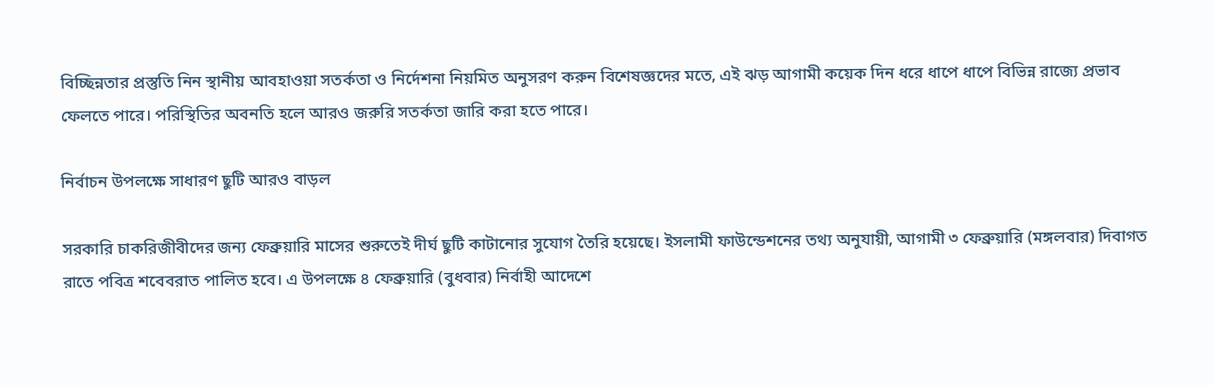বিচ্ছিন্নতার প্রস্তুতি নিন স্থানীয় আবহাওয়া সতর্কতা ও নির্দেশনা নিয়মিত অনুসরণ করুন বিশেষজ্ঞদের মতে, এই ঝড় আগামী কয়েক দিন ধরে ধাপে ধাপে বিভিন্ন রাজ্যে প্রভাব ফেলতে পারে। পরিস্থিতির অবনতি হলে আরও জরুরি সতর্কতা জারি করা হতে পারে।

নির্বাচন উপলক্ষে সাধারণ ছুটি আরও বাড়ল

সরকারি চাকরিজীবীদের জন্য ফেব্রুয়ারি মাসের শুরুতেই দীর্ঘ ছুটি কাটানোর সুযোগ তৈরি হয়েছে। ইসলামী ফাউন্ডেশনের তথ্য অনুযায়ী, আগামী ৩ ফেব্রুয়ারি (মঙ্গলবার) দিবাগত রাতে পবিত্র শবেবরাত পালিত হবে। এ উপলক্ষে ৪ ফেব্রুয়ারি (বুধবার) নির্বাহী আদেশে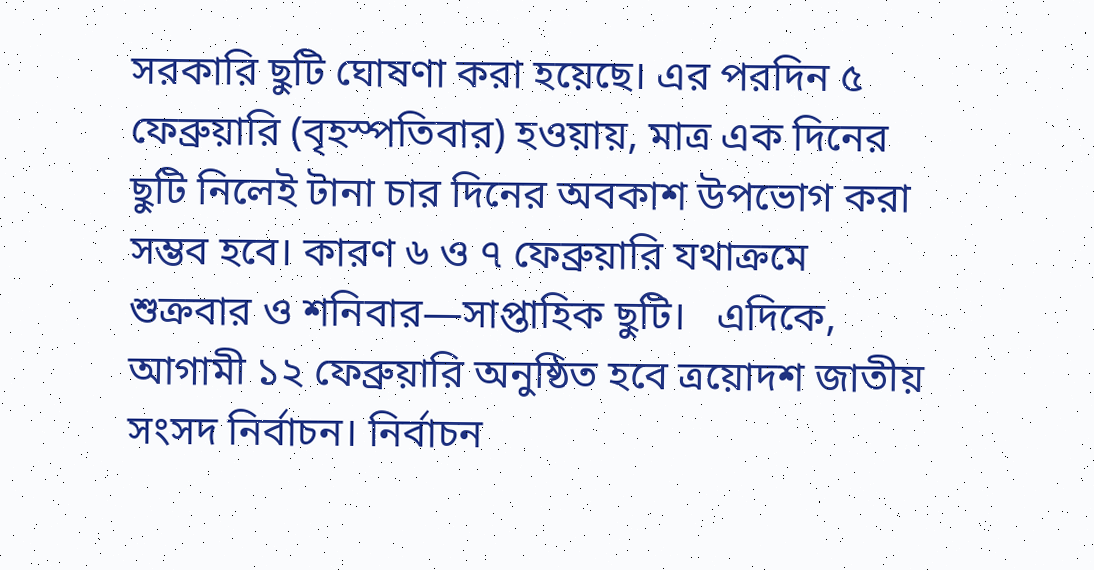সরকারি ছুটি ঘোষণা করা হয়েছে। এর পরদিন ৫ ফেব্রুয়ারি (বৃহস্পতিবার) হওয়ায়, মাত্র এক দিনের ছুটি নিলেই টানা চার দিনের অবকাশ উপভোগ করা সম্ভব হবে। কারণ ৬ ও ৭ ফেব্রুয়ারি যথাক্রমে শুক্রবার ও শনিবার—সাপ্তাহিক ছুটি।   এদিকে, আগামী ১২ ফেব্রুয়ারি অনুষ্ঠিত হবে ত্রয়োদশ জাতীয় সংসদ নির্বাচন। নির্বাচন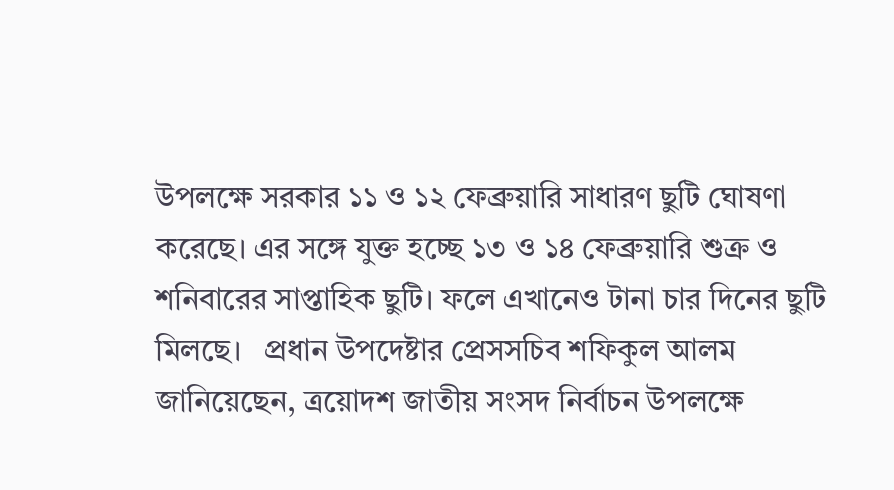উপলক্ষে সরকার ১১ ও ১২ ফেব্রুয়ারি সাধারণ ছুটি ঘোষণা করেছে। এর সঙ্গে যুক্ত হচ্ছে ১৩ ও ১৪ ফেব্রুয়ারি শুক্র ও শনিবারের সাপ্তাহিক ছুটি। ফলে এখানেও টানা চার দিনের ছুটি মিলছে।   প্রধান উপদেষ্টার প্রেসসচিব শফিকুল আলম জানিয়েছেন, ত্রয়োদশ জাতীয় সংসদ নির্বাচন উপলক্ষে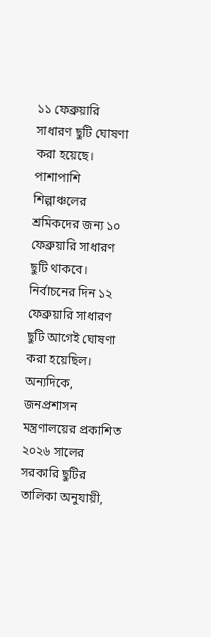১১ ফেব্রুয়ারি সাধারণ ছুটি ঘোষণা করা হয়েছে। পাশাপাশি শিল্পাঞ্চলের শ্রমিকদের জন্য ১০ ফেব্রুয়ারি সাধারণ ছুটি থাকবে। নির্বাচনের দিন ১২ ফেব্রুয়ারি সাধারণ ছুটি আগেই ঘোষণা করা হয়েছিল।   অন্যদিকে, জনপ্রশাসন মন্ত্রণালয়ের প্রকাশিত ২০২৬ সালের সরকারি ছুটির তালিকা অনুযায়ী,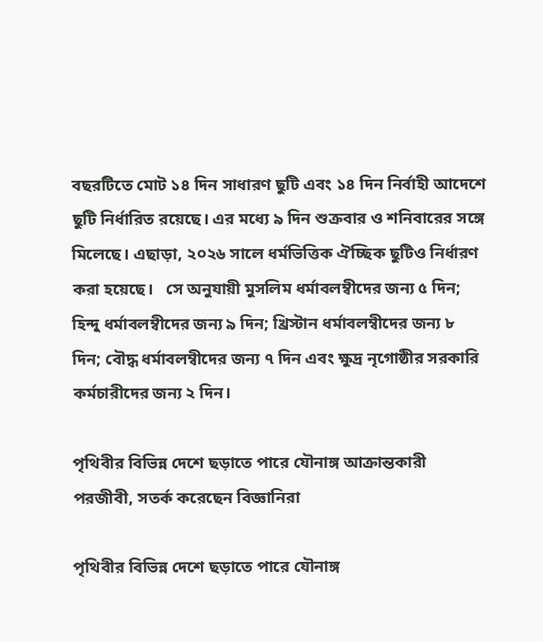বছরটিতে মোট ১৪ দিন সাধারণ ছুটি এবং ১৪ দিন নির্বাহী আদেশে ছুটি নির্ধারিত রয়েছে। এর মধ্যে ৯ দিন শুক্রবার ও শনিবারের সঙ্গে মিলেছে। এছাড়া, ২০২৬ সালে ধর্মভিত্তিক ঐচ্ছিক ছুটিও নির্ধারণ করা হয়েছে।   সে অনুযায়ী মুসলিম ধর্মাবলম্বীদের জন্য ৫ দিন; হিন্দু ধর্মাবলম্বীদের জন্য ৯ দিন; খ্রিস্টান ধর্মাবলম্বীদের জন্য ৮ দিন; বৌদ্ধ ধর্মাবলম্বীদের জন্য ৭ দিন এবং ক্ষুদ্র নৃগোষ্ঠীর সরকারি কর্মচারীদের জন্য ২ দিন।

পৃথিবীর বিভিন্ন দেশে ছড়াতে পারে যৌনাঙ্গ আক্রান্তকারী পরজীবী, সতর্ক করেছেন বিজ্ঞানিরা

পৃথিবীর বিভিন্ন দেশে ছড়াতে পারে যৌনাঙ্গ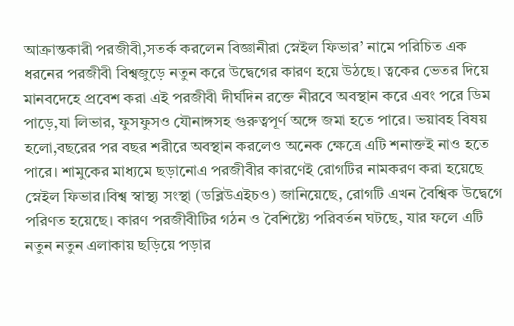আক্রান্তকারী পরজীবী,সতর্ক করলেন বিজ্ঞানীরা স্নেইল ফিভার’ নামে পরিচিত এক ধরনের পরজীবী বিশ্বজুড়ে নতুন করে উদ্বেগের কারণ হয়ে উঠছে। ত্বকের ভেতর দিয়ে মানবদেহে প্রবেশ করা এই পরজীবী দীর্ঘদিন রক্তে নীরবে অবস্থান করে এবং পরে ডিম পাড়ে,যা লিভার, ফুসফুসও যৌনাঙ্গসহ গুরুত্বপূর্ণ অঙ্গে জমা হতে পারে। ভয়াবহ বিষয় হলো,বছরের পর বছর শরীরে অবস্থান করলেও অনেক ক্ষেত্রে এটি শনাক্তই নাও হতে পারে। শামুকের মাধ্যমে ছড়ানোএ পরজীবীর কারণেই রোগটির নামকরণ করা হয়েছে স্নেইল ফিভার।বিশ্ব স্বাস্থ্য সংস্থা (ডব্লিউএইচও) জানিয়েছে, রোগটি এখন বৈশ্বিক উদ্বেগে পরিণত হয়েছে। কারণ পরজীবীটির গঠন ও বৈশিষ্ট্যে পরিবর্তন ঘটছে, যার ফলে এটি নতুন নতুন এলাকায় ছড়িয়ে পড়ার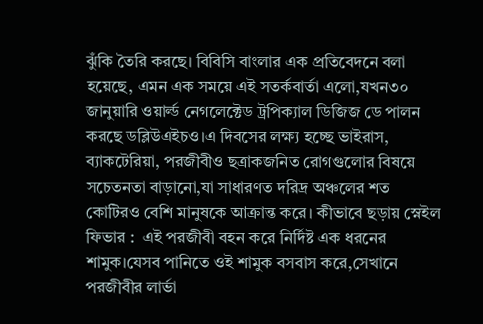ঝুঁকি তৈরি করছে। বিবিসি বাংলার এক প্রতিবেদনে বলা হয়েছে, এমন এক সময়ে এই সতর্কবার্তা এলো,যখন৩০ জানুয়ারি ওয়ার্ল্ড নেগলেক্টেড ট্রপিক্যাল ডিজিজ ডে পালন করছে ডব্লিউএইচও।এ দিবসের লক্ষ্য হচ্ছে ভাইরাস, ব্যাকটেরিয়া, পরজীবীও ছত্রাকজনিত রোগগুলোর বিষয়ে সচেতনতা বাড়ানো,যা সাধারণত দরিদ্র অঞ্চলের শত কোটিরও বেশি মানুষকে আক্রান্ত করে। কীভাবে ছড়ায় স্নেইল ফিভার :  এই পরজীবী বহন করে নির্দিষ্ট এক ধরনের শামুক।যেসব পানিতে ওই শামুক বসবাস করে,সেখানে পরজীবীর লার্ভা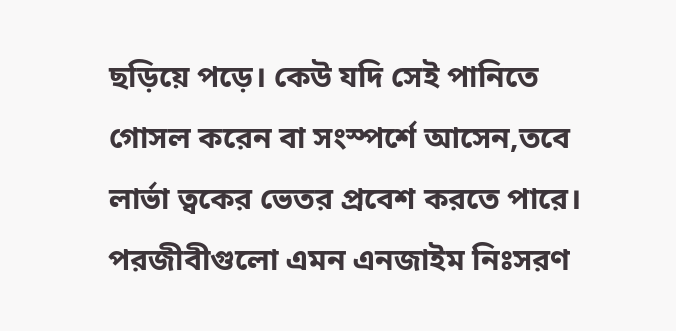ছড়িয়ে পড়ে। কেউ যদি সেই পানিতে গোসল করেন বা সংস্পর্শে আসেন,তবে লার্ভা ত্বকের ভেতর প্রবেশ করতে পারে। পরজীবীগুলো এমন এনজাইম নিঃসরণ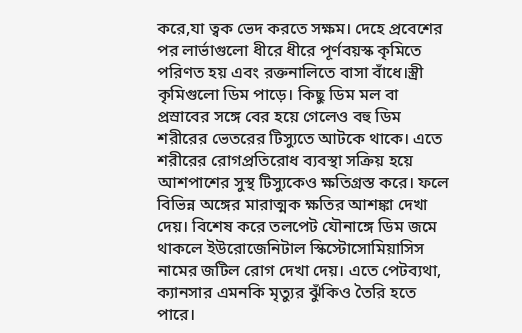করে,যা ত্বক ভেদ করতে সক্ষম। দেহে প্রবেশের পর লার্ভাগুলো ধীরে ধীরে পূর্ণবয়স্ক কৃমিতে পরিণত হয় এবং রক্তনালিতে বাসা বাঁধে।স্ত্রী কৃমিগুলো ডিম পাড়ে। কিছু ডিম মল বা প্রস্রাবের সঙ্গে বের হয়ে গেলেও বহু ডিম শরীরের ভেতরের টিস্যুতে আটকে থাকে। এতে শরীরের রোগপ্রতিরোধ ব্যবস্থা সক্রিয় হয়ে আশপাশের সুস্থ টিস্যুকেও ক্ষতিগ্রস্ত করে। ফলে বিভিন্ন অঙ্গের মারাত্মক ক্ষতির আশঙ্কা দেখা দেয়। বিশেষ করে তলপেট যৌনাঙ্গে ডিম জমে থাকলে ইউরোজেনিটাল স্কিস্টোসোমিয়াসিস নামের জটিল রোগ দেখা দেয়। এতে পেটব্যথা, ক্যানসার এমনকি মৃত্যুর ঝুঁকিও তৈরি হতে পারে।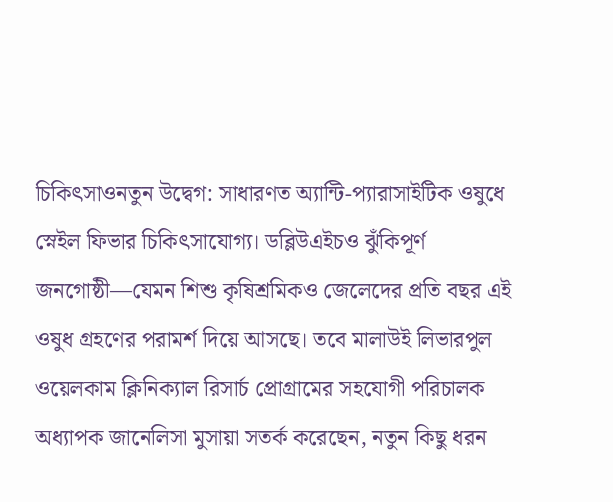চিকিৎসাওনতুন উদ্বেগ: সাধারণত অ্যান্টি-প্যারাসাইটিক ওষুধে স্নেইল ফিভার চিকিৎসাযোগ্য। ডব্লিউএইচও ঝুঁকিপূর্ণ জনগোষ্ঠী—যেমন শিশু কৃষিশ্রমিকও জেলেদের প্রতি বছর এই ওষুধ গ্রহণের পরামর্শ দিয়ে আসছে। তবে মালাউই লিভারপুল ওয়েলকাম ক্লিনিক্যাল রিসার্চ প্রোগ্রামের সহযোগী পরিচালক অধ্যাপক জানেলিসা মুসায়া সতর্ক করেছেন, নতুন কিছু ধরন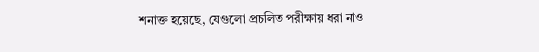শনাক্ত হয়েছে, যেগুলো প্রচলিত পরীক্ষায় ধরা নাও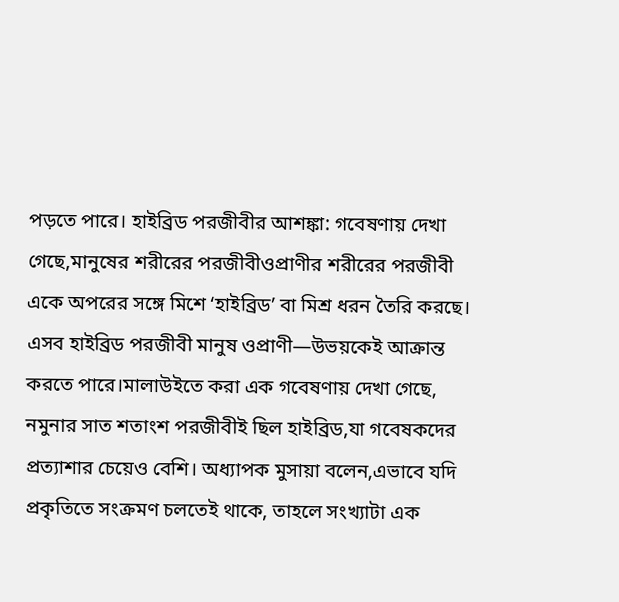পড়তে পারে। হাইব্রিড পরজীবীর আশঙ্কা: গবেষণায় দেখা গেছে,মানুষের শরীরের পরজীবীওপ্রাণীর শরীরের পরজীবী একে অপরের সঙ্গে মিশে ‘হাইব্রিড’ বা মিশ্র ধরন তৈরি করছে। এসব হাইব্রিড পরজীবী মানুষ ওপ্রাণী—উভয়কেই আক্রান্ত করতে পারে।মালাউইতে করা এক গবেষণায় দেখা গেছে, নমুনার সাত শতাংশ পরজীবীই ছিল হাইব্রিড,যা গবেষকদের প্রত্যাশার চেয়েও বেশি। অধ্যাপক মুসায়া বলেন,এভাবে যদি প্রকৃতিতে সংক্রমণ চলতেই থাকে, তাহলে সংখ্যাটা এক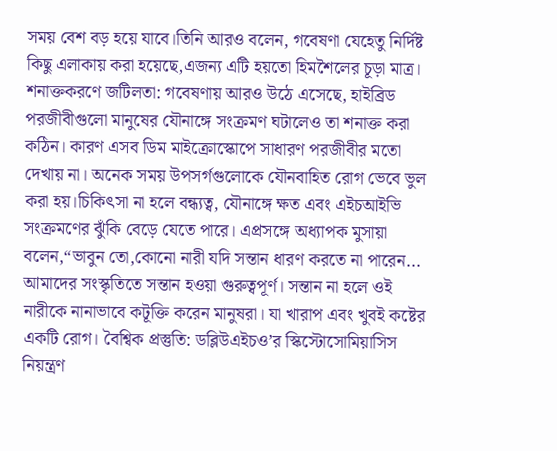সময় বেশ বড় হয়ে যাবে।তিনি আরও বলেন, গবেষণা যেহেতু নির্দিষ্ট কিছু এলাকায় করা হয়েছে,এজন্য এটি হয়তো হিমশৈলের চূড়া মাত্র। শনাক্তকরণে জটিলতা: গবেষণায় আরও উঠে এসেছে, হাইব্রিড পরজীবীগুলো মানুষের যৌনাঙ্গে সংক্রমণ ঘটালেও তা শনাক্ত করা কঠিন। কারণ এসব ডিম মাইক্রোস্কোপে সাধারণ পরজীবীর মতো দেখায় না। অনেক সময় উপসর্গগুলোকে যৌনবাহিত রোগ ভেবে ভুল করা হয়।চিকিৎসা না হলে বন্ধ্যত্ব, যৌনাঙ্গে ক্ষত এবং এইচআইভি সংক্রমণের ঝুঁকি বেড়ে যেতে পারে। এপ্রসঙ্গে অধ্যাপক মুসায়া বলেন,“ভাবুন তো,কোনো নারী যদি সন্তান ধারণ করতে না পারেন... আমাদের সংস্কৃতিতে সন্তান হওয়া গুরুত্বপূর্ণ। সন্তান না হলে ওই নারীকে নানাভাবে কটূক্তি করেন মানুষরা। যা খারাপ এবং খুবই কষ্টের একটি রোগ। বৈশ্বিক প্রস্তুতি: ডব্লিউএইচও’র স্কিস্টোসোমিয়াসিস নিয়ন্ত্রণ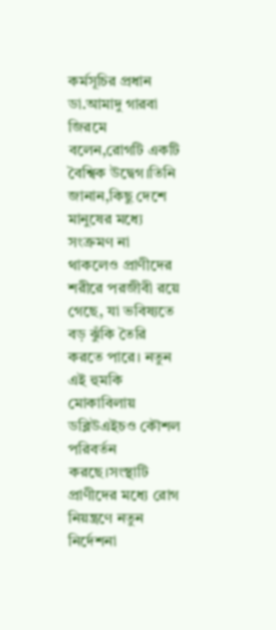কর্মসূচির প্রধান ডা.আমাদু গারবা জিরমে বলেন,রোগটি একটি বৈশ্বিক উদ্বেগ।তিনি জানান,কিছু দেশে মানুষের মধ্যে সংক্রমণ না থাকলেও প্রাণীদের শরীরে পরজীবী রয়ে গেছে, যা ভবিষ্যতে বড় ঝুঁকি তৈরি করতে পারে। নতুন এই হুমকি মোকাবিলায় ডব্লিউএইচও কৌশল পরিবর্তন করছে।সংস্থাটি প্রাণীদের মধ্যে রোগ নিয়ন্ত্রণে নতুন নির্দেশনা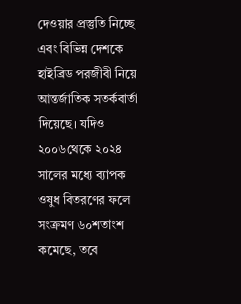দেওয়ার প্রস্তুতি নিচ্ছে এবং বিভিন্ন দেশকে হাইব্রিড পরজীবী নিয়ে আন্তর্জাতিক সতর্কবার্তা দিয়েছে। যদিও ২০০৬থেকে ২০২৪ সালের মধ্যে ব্যাপক ওষুধ বিতরণের ফলে সংক্রমণ ৬০শতাংশ কমেছে, তবে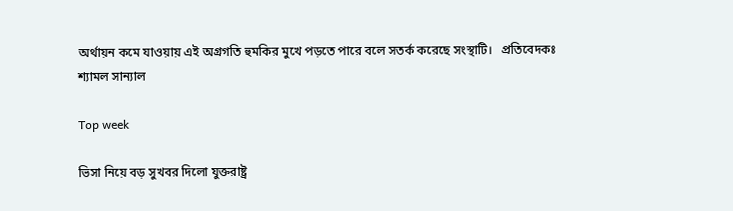অর্থায়ন কমে যাওয়ায় এই অগ্রগতি হুমকির মুখে পড়তে পারে বলে সতর্ক করেছে সংস্থাটি।   প্রতিবেদকঃ শ্যামল সান্যাল

Top week

ভিসা নিয়ে বড় সুখবর দিলো যুক্তরাষ্ট্র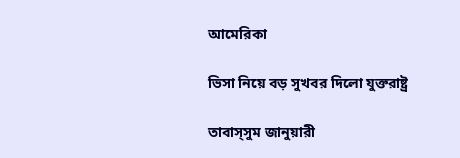আমেরিকা

ভিসা নিয়ে বড় সুখবর দিলো যুক্তরাষ্ট্র

তাবাস্সুম জানুয়ারী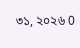৩১, ২০২৬ 0